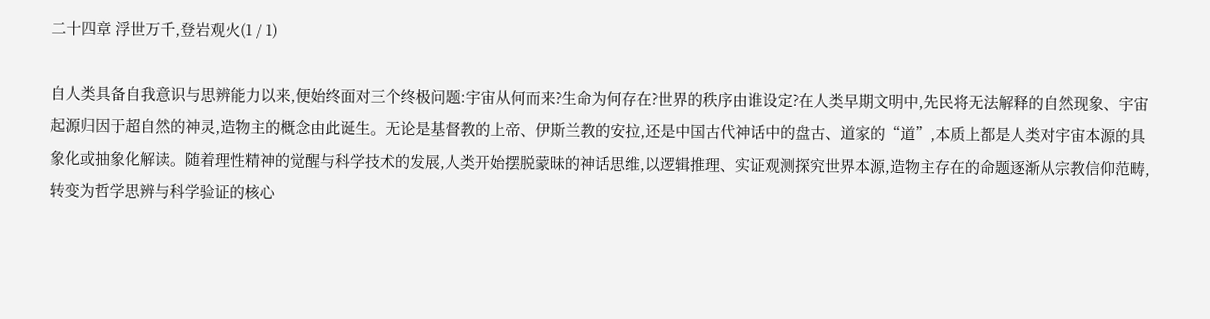二十四章 浮世万千,登岩观火(1 / 1)

自人类具备自我意识与思辨能力以来,便始终面对三个终极问题:宇宙从何而来?生命为何存在?世界的秩序由谁设定?在人类早期文明中,先民将无法解释的自然现象、宇宙起源归因于超自然的神灵,造物主的概念由此诞生。无论是基督教的上帝、伊斯兰教的安拉,还是中国古代神话中的盘古、道家的“道”,本质上都是人类对宇宙本源的具象化或抽象化解读。随着理性精神的觉醒与科学技术的发展,人类开始摆脱蒙昧的神话思维,以逻辑推理、实证观测探究世界本源,造物主存在的命题逐渐从宗教信仰范畴,转变为哲学思辨与科学验证的核心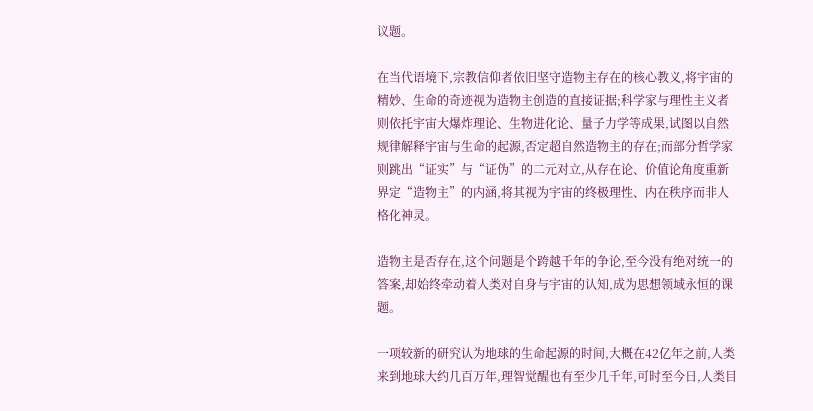议题。

在当代语境下,宗教信仰者依旧坚守造物主存在的核心教义,将宇宙的精妙、生命的奇迹视为造物主创造的直接证据;科学家与理性主义者则依托宇宙大爆炸理论、生物进化论、量子力学等成果,试图以自然规律解释宇宙与生命的起源,否定超自然造物主的存在;而部分哲学家则跳出“证实”与“证伪”的二元对立,从存在论、价值论角度重新界定“造物主”的内涵,将其视为宇宙的终极理性、内在秩序而非人格化神灵。

造物主是否存在,这个问题是个跨越千年的争论,至今没有绝对统一的答案,却始终牵动着人类对自身与宇宙的认知,成为思想领域永恒的课题。

一项较新的研究认为地球的生命起源的时间,大概在42亿年之前,人类来到地球大约几百万年,理智觉醒也有至少几千年,可时至今日,人类目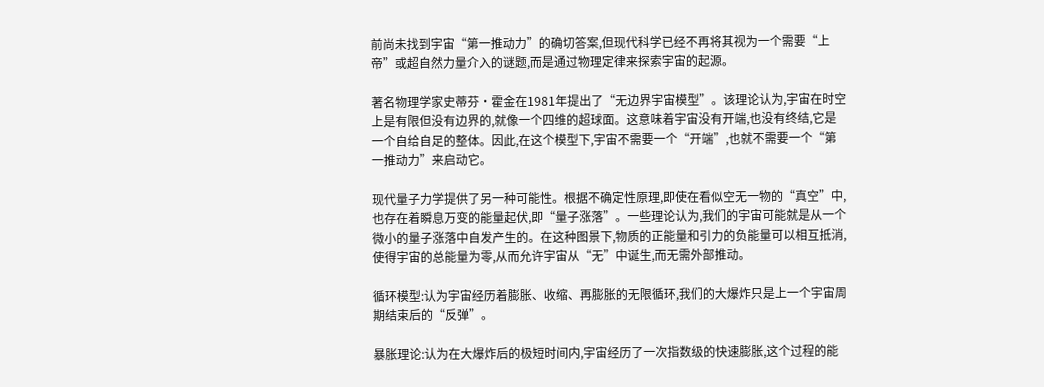前尚未找到宇宙“第一推动力”的确切答案,但现代科学已经不再将其视为一个需要“上帝”或超自然力量介入的谜题,而是通过物理定律来探索宇宙的起源。

著名物理学家史蒂芬·霍金在1981年提出了“无边界宇宙模型”。该理论认为,宇宙在时空上是有限但没有边界的,就像一个四维的超球面。这意味着宇宙没有开端,也没有终结,它是一个自给自足的整体。因此,在这个模型下,宇宙不需要一个“开端”,也就不需要一个“第一推动力”来启动它。

现代量子力学提供了另一种可能性。根据不确定性原理,即使在看似空无一物的“真空”中,也存在着瞬息万变的能量起伏,即“量子涨落”。一些理论认为,我们的宇宙可能就是从一个微小的量子涨落中自发产生的。在这种图景下,物质的正能量和引力的负能量可以相互抵消,使得宇宙的总能量为零,从而允许宇宙从“无”中诞生,而无需外部推动。

循环模型:认为宇宙经历着膨胀、收缩、再膨胀的无限循环,我们的大爆炸只是上一个宇宙周期结束后的“反弹”。

暴胀理论:认为在大爆炸后的极短时间内,宇宙经历了一次指数级的快速膨胀,这个过程的能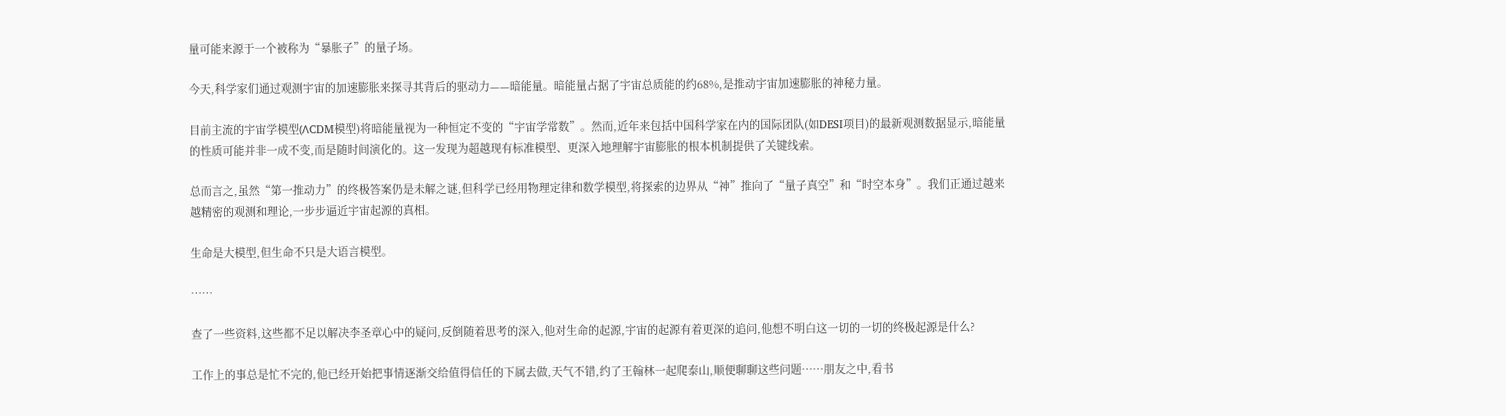量可能来源于一个被称为“暴胀子”的量子场。

今天,科学家们通过观测宇宙的加速膨胀来探寻其背后的驱动力——暗能量。暗能量占据了宇宙总质能的约68%,是推动宇宙加速膨胀的神秘力量。

目前主流的宇宙学模型(ΛCDM模型)将暗能量视为一种恒定不变的“宇宙学常数”。然而,近年来包括中国科学家在内的国际团队(如DESI项目)的最新观测数据显示,暗能量的性质可能并非一成不变,而是随时间演化的。这一发现为超越现有标准模型、更深入地理解宇宙膨胀的根本机制提供了关键线索。

总而言之,虽然“第一推动力”的终极答案仍是未解之谜,但科学已经用物理定律和数学模型,将探索的边界从“神”推向了“量子真空”和“时空本身”。我们正通过越来越精密的观测和理论,一步步逼近宇宙起源的真相。

生命是大模型,但生命不只是大语言模型。

……

查了一些资料,这些都不足以解决李圣章心中的疑问,反倒随着思考的深入,他对生命的起源,宇宙的起源有着更深的追问,他想不明白这一切的一切的终极起源是什么?

工作上的事总是忙不完的,他已经开始把事情逐渐交给值得信任的下属去做,天气不错,约了王翰林一起爬泰山,顺便聊聊这些问题……朋友之中,看书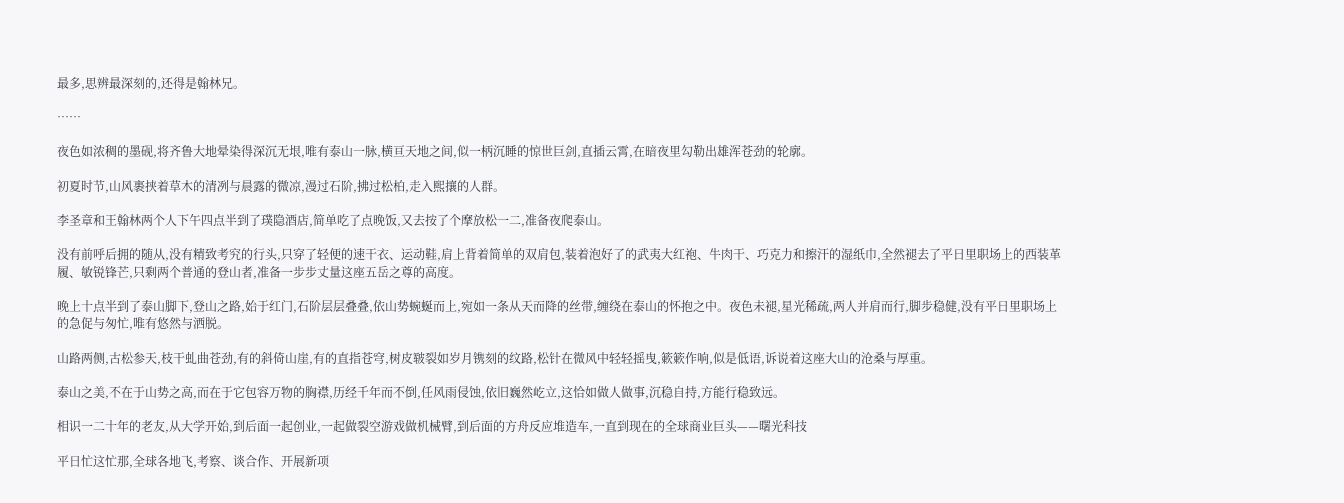最多,思辨最深刻的,还得是翰林兄。

……

夜色如浓稠的墨砚,将齐鲁大地晕染得深沉无垠,唯有泰山一脉,横亘天地之间,似一柄沉睡的惊世巨剑,直插云霄,在暗夜里勾勒出雄浑苍劲的轮廓。

初夏时节,山风裹挟着草木的清冽与晨露的微凉,漫过石阶,拂过松柏,走入熙攘的人群。

李圣章和王翰林两个人下午四点半到了璞隐酒店,简单吃了点晚饭,又去按了个摩放松一二,准备夜爬泰山。

没有前呼后拥的随从,没有精致考究的行头,只穿了轻便的速干衣、运动鞋,肩上背着简单的双肩包,装着泡好了的武夷大红袍、牛肉干、巧克力和擦汗的湿纸巾,全然褪去了平日里职场上的西装革履、敏锐锋芒,只剩两个普通的登山者,准备一步步丈量这座五岳之尊的高度。

晚上十点半到了泰山脚下,登山之路,始于红门,石阶层层叠叠,依山势蜿蜒而上,宛如一条从天而降的丝带,缠绕在泰山的怀抱之中。夜色未褪,星光稀疏,两人并肩而行,脚步稳健,没有平日里职场上的急促与匆忙,唯有悠然与洒脱。

山路两侧,古松参天,枝干虬曲苍劲,有的斜倚山崖,有的直指苍穹,树皮皲裂如岁月镌刻的纹路,松针在微风中轻轻摇曳,簌簌作响,似是低语,诉说着这座大山的沧桑与厚重。

泰山之美,不在于山势之高,而在于它包容万物的胸襟,历经千年而不倒,任风雨侵蚀,依旧巍然屹立,这恰如做人做事,沉稳自持,方能行稳致远。

相识一二十年的老友,从大学开始,到后面一起创业,一起做裂空游戏做机械臂,到后面的方舟反应堆造车,一直到现在的全球商业巨头——曙光科技

平日忙这忙那,全球各地飞,考察、谈合作、开展新项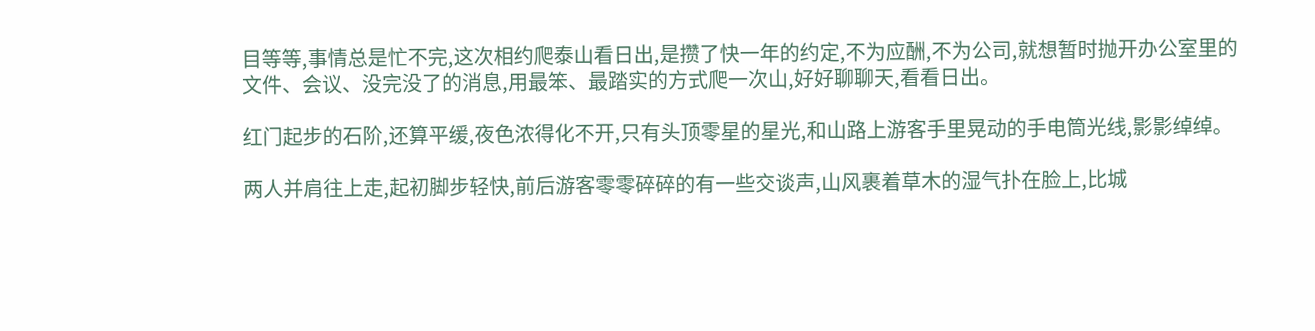目等等,事情总是忙不完,这次相约爬泰山看日出,是攒了快一年的约定,不为应酬,不为公司,就想暂时抛开办公室里的文件、会议、没完没了的消息,用最笨、最踏实的方式爬一次山,好好聊聊天,看看日出。

红门起步的石阶,还算平缓,夜色浓得化不开,只有头顶零星的星光,和山路上游客手里晃动的手电筒光线,影影绰绰。

两人并肩往上走,起初脚步轻快,前后游客零零碎碎的有一些交谈声,山风裹着草木的湿气扑在脸上,比城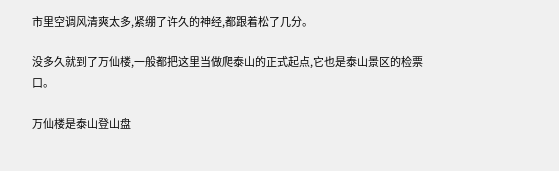市里空调风清爽太多,紧绷了许久的神经,都跟着松了几分。

没多久就到了万仙楼,一般都把这里当做爬泰山的正式起点,它也是泰山景区的检票口。

万仙楼是泰山登山盘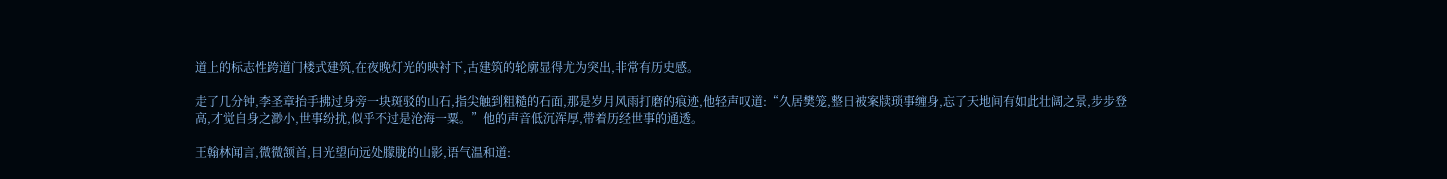道上的标志性跨道门楼式建筑,在夜晚灯光的映衬下,古建筑的轮廓显得尤为突出,非常有历史感。

走了几分钟,李圣章抬手拂过身旁一块斑驳的山石,指尖触到粗糙的石面,那是岁月风雨打磨的痕迹,他轻声叹道:“久居樊笼,整日被案牍琐事缠身,忘了天地间有如此壮阔之景,步步登高,才觉自身之渺小,世事纷扰,似乎不过是沧海一粟。”他的声音低沉浑厚,带着历经世事的通透。

王翰林闻言,微微颔首,目光望向远处朦胧的山影,语气温和道: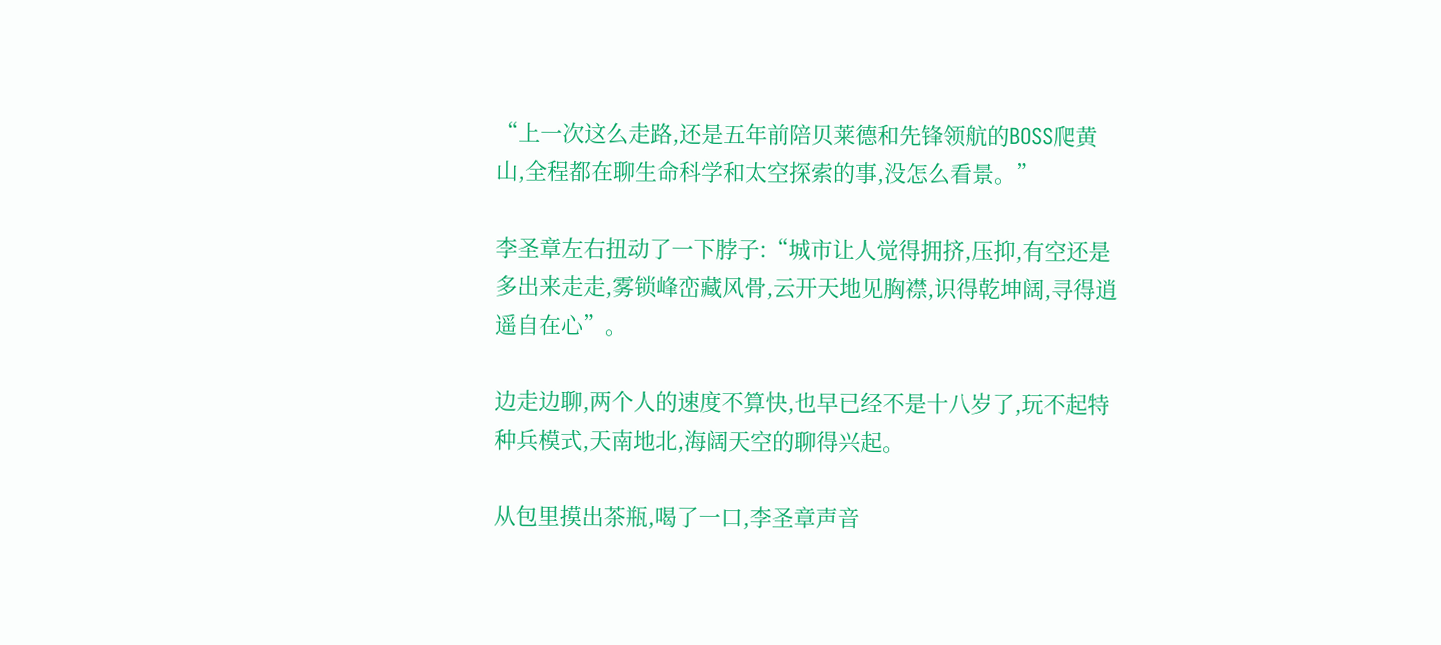“上一次这么走路,还是五年前陪贝莱德和先锋领航的BOSS爬黄山,全程都在聊生命科学和太空探索的事,没怎么看景。”

李圣章左右扭动了一下脖子:“城市让人觉得拥挤,压抑,有空还是多出来走走,雾锁峰峦藏风骨,云开天地见胸襟,识得乾坤阔,寻得逍遥自在心”。

边走边聊,两个人的速度不算快,也早已经不是十八岁了,玩不起特种兵模式,天南地北,海阔天空的聊得兴起。

从包里摸出茶瓶,喝了一口,李圣章声音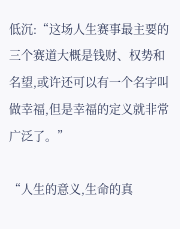低沉:“这场人生赛事最主要的三个赛道大概是钱财、权势和名望,或许还可以有一个名字叫做幸福,但是幸福的定义就非常广泛了。”

“人生的意义,生命的真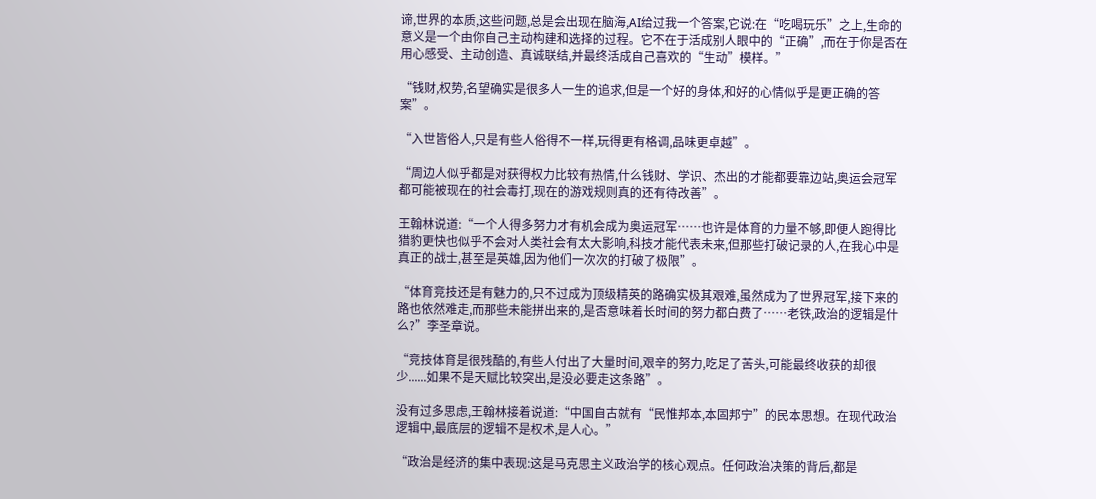谛,世界的本质,这些问题,总是会出现在脑海,AI给过我一个答案,它说:在“吃喝玩乐”之上,生命的意义是一个由你自己主动构建和选择的过程。它不在于活成别人眼中的“正确”,而在于你是否在用心感受、主动创造、真诚联结,并最终活成自己喜欢的“生动”模样。”

“钱财,权势,名望确实是很多人一生的追求,但是一个好的身体,和好的心情似乎是更正确的答案”。

“入世皆俗人,只是有些人俗得不一样,玩得更有格调,品味更卓越”。

“周边人似乎都是对获得权力比较有热情,什么钱财、学识、杰出的才能都要靠边站,奥运会冠军都可能被现在的社会毒打,现在的游戏规则真的还有待改善”。

王翰林说道:“一个人得多努力才有机会成为奥运冠军……也许是体育的力量不够,即便人跑得比猎豹更快也似乎不会对人类社会有太大影响,科技才能代表未来,但那些打破记录的人,在我心中是真正的战士,甚至是英雄,因为他们一次次的打破了极限”。

“体育竞技还是有魅力的,只不过成为顶级精英的路确实极其艰难,虽然成为了世界冠军,接下来的路也依然难走,而那些未能拼出来的,是否意味着长时间的努力都白费了……老铁,政治的逻辑是什么?”李圣章说。

“竞技体育是很残酷的,有些人付出了大量时间,艰辛的努力,吃足了苦头,可能最终收获的却很少......如果不是天赋比较突出,是没必要走这条路”。

没有过多思虑,王翰林接着说道:“中国自古就有“民惟邦本,本固邦宁”的民本思想。在现代政治逻辑中,最底层的逻辑不是权术,是人心。”

“政治是经济的集中表现:这是马克思主义政治学的核心观点。任何政治决策的背后,都是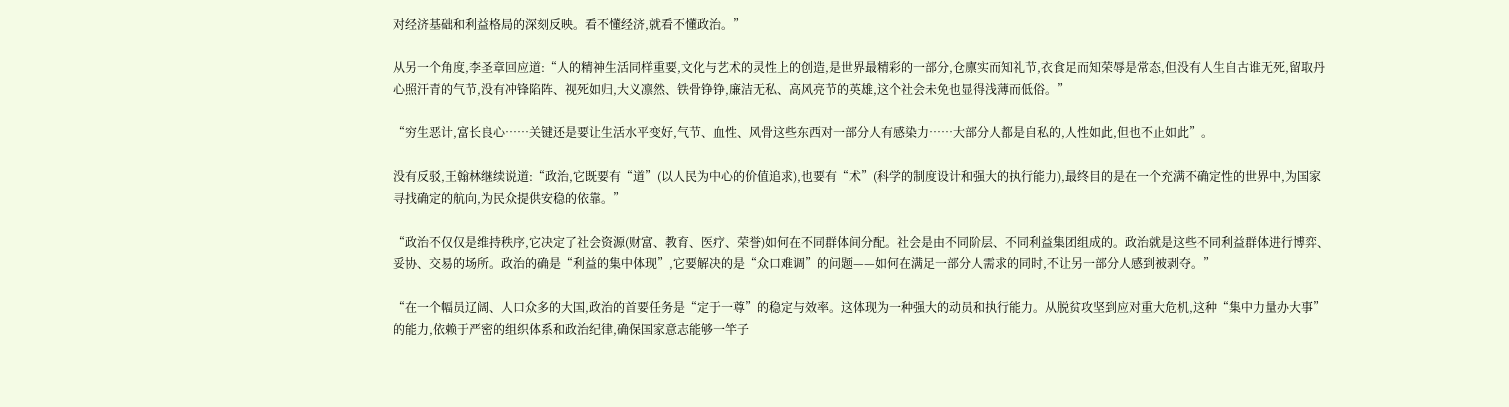对经济基础和利益格局的深刻反映。看不懂经济,就看不懂政治。”

从另一个角度,李圣章回应道:“人的精神生活同样重要,文化与艺术的灵性上的创造,是世界最精彩的一部分,仓廪实而知礼节,衣食足而知荣辱是常态,但没有人生自古谁无死,留取丹心照汗青的气节,没有冲锋陷阵、视死如归,大义凛然、铁骨铮铮,廉洁无私、高风亮节的英雄,这个社会未免也显得浅薄而低俗。”

“穷生恶计,富长良心……关键还是要让生活水平变好,气节、血性、风骨这些东西对一部分人有感染力……大部分人都是自私的,人性如此,但也不止如此”。

没有反驳,王翰林继续说道:“政治,它既要有“道”(以人民为中心的价值追求),也要有“术”(科学的制度设计和强大的执行能力),最终目的是在一个充满不确定性的世界中,为国家寻找确定的航向,为民众提供安稳的依靠。”

“政治不仅仅是维持秩序,它决定了社会资源(财富、教育、医疗、荣誉)如何在不同群体间分配。社会是由不同阶层、不同利益集团组成的。政治就是这些不同利益群体进行博弈、妥协、交易的场所。政治的确是“利益的集中体现”,它要解决的是“众口难调”的问题——如何在满足一部分人需求的同时,不让另一部分人感到被剥夺。”

“在一个幅员辽阔、人口众多的大国,政治的首要任务是“定于一尊”的稳定与效率。这体现为一种强大的动员和执行能力。从脱贫攻坚到应对重大危机,这种“集中力量办大事”的能力,依赖于严密的组织体系和政治纪律,确保国家意志能够一竿子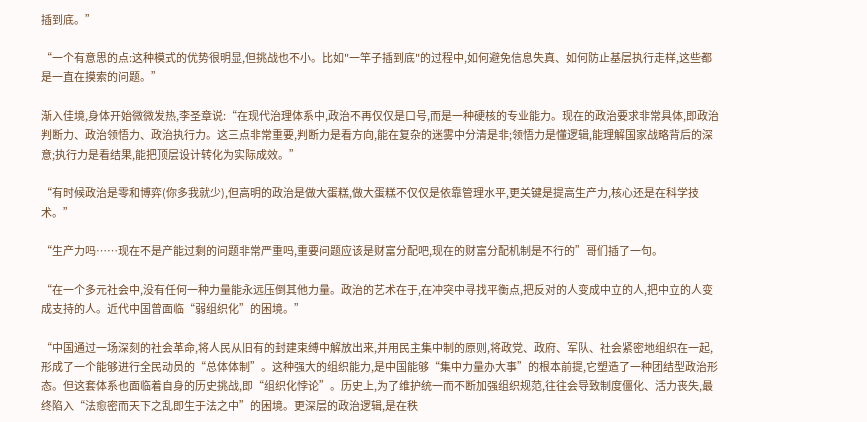插到底。”

“一个有意思的点:这种模式的优势很明显,但挑战也不小。比如"一竿子插到底"的过程中,如何避免信息失真、如何防止基层执行走样,这些都是一直在摸索的问题。”

渐入佳境,身体开始微微发热,李圣章说:“在现代治理体系中,政治不再仅仅是口号,而是一种硬核的专业能力。现在的政治要求非常具体,即政治判断力、政治领悟力、政治执行力。这三点非常重要,判断力是看方向,能在复杂的迷雾中分清是非;领悟力是懂逻辑,能理解国家战略背后的深意;执行力是看结果,能把顶层设计转化为实际成效。”

“有时候政治是零和博弈(你多我就少),但高明的政治是做大蛋糕,做大蛋糕不仅仅是依靠管理水平,更关键是提高生产力,核心还是在科学技术。”

“生产力吗……现在不是产能过剩的问题非常严重吗,重要问题应该是财富分配吧,现在的财富分配机制是不行的”哥们插了一句。

“在一个多元社会中,没有任何一种力量能永远压倒其他力量。政治的艺术在于,在冲突中寻找平衡点,把反对的人变成中立的人,把中立的人变成支持的人。近代中国曾面临“弱组织化”的困境。”

“中国通过一场深刻的社会革命,将人民从旧有的封建束缚中解放出来,并用民主集中制的原则,将政党、政府、军队、社会紧密地组织在一起,形成了一个能够进行全民动员的“总体体制”。这种强大的组织能力,是中国能够“集中力量办大事”的根本前提,它塑造了一种团结型政治形态。但这套体系也面临着自身的历史挑战,即“组织化悖论”。历史上,为了维护统一而不断加强组织规范,往往会导致制度僵化、活力丧失,最终陷入“法愈密而天下之乱即生于法之中”的困境。更深层的政治逻辑,是在秩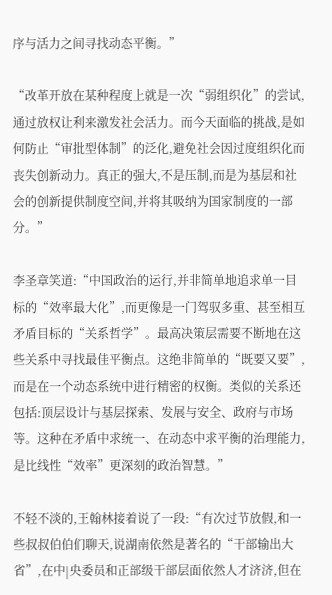序与活力之间寻找动态平衡。”

“改革开放在某种程度上就是一次“弱组织化”的尝试,通过放权让利来激发社会活力。而今天面临的挑战,是如何防止“审批型体制”的泛化,避免社会因过度组织化而丧失创新动力。真正的强大,不是压制,而是为基层和社会的创新提供制度空间,并将其吸纳为国家制度的一部分。”

李圣章笑道:“中国政治的运行,并非简单地追求单一目标的“效率最大化”,而更像是一门驾驭多重、甚至相互矛盾目标的“关系哲学”。最高决策层需要不断地在这些关系中寻找最佳平衡点。这绝非简单的“既要又要”,而是在一个动态系统中进行精密的权衡。类似的关系还包括:顶层设计与基层探索、发展与安全、政府与市场等。这种在矛盾中求统一、在动态中求平衡的治理能力,是比线性“效率”更深刻的政治智慧。”

不轻不淡的,王翰林接着说了一段:“有次过节放假,和一些叔叔伯伯们聊天,说湖南依然是著名的“干部输出大省”,在中|央委员和正部级干部层面依然人才济济,但在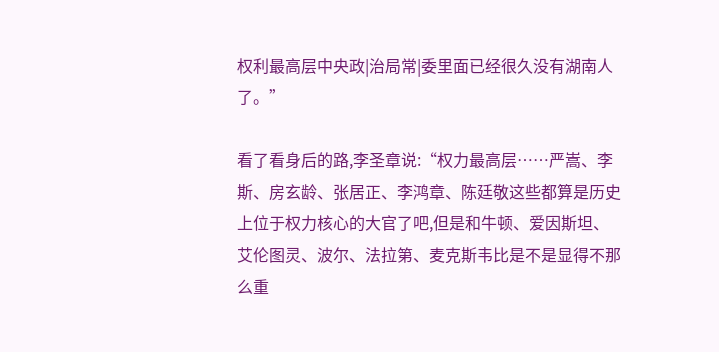权利最高层中央政|治局常|委里面已经很久没有湖南人了。”

看了看身后的路,李圣章说:“权力最高层……严嵩、李斯、房玄龄、张居正、李鸿章、陈廷敬这些都算是历史上位于权力核心的大官了吧,但是和牛顿、爱因斯坦、艾伦图灵、波尔、法拉第、麦克斯韦比是不是显得不那么重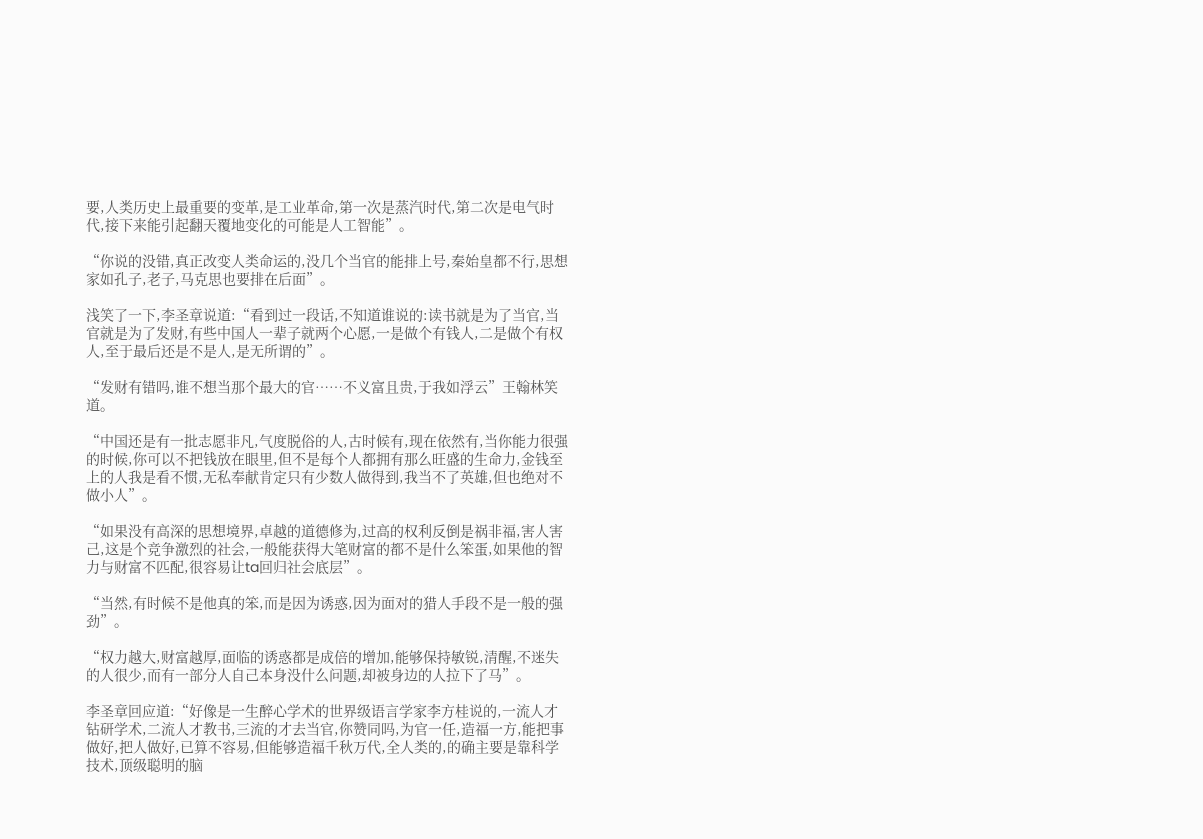要,人类历史上最重要的变革,是工业革命,第一次是蒸汽时代,第二次是电气时代,接下来能引起翻天覆地变化的可能是人工智能”。

“你说的没错,真正改变人类命运的,没几个当官的能排上号,秦始皇都不行,思想家如孔子,老子,马克思也要排在后面”。

浅笑了一下,李圣章说道:“看到过一段话,不知道谁说的:读书就是为了当官,当官就是为了发财,有些中国人一辈子就两个心愿,一是做个有钱人,二是做个有权人,至于最后还是不是人,是无所谓的”。

“发财有错吗,谁不想当那个最大的官……不义富且贵,于我如浮云”王翰林笑道。

“中国还是有一批志愿非凡,气度脱俗的人,古时候有,现在依然有,当你能力很强的时候,你可以不把钱放在眼里,但不是每个人都拥有那么旺盛的生命力,金钱至上的人我是看不惯,无私奉献肯定只有少数人做得到,我当不了英雄,但也绝对不做小人”。

“如果没有高深的思想境界,卓越的道德修为,过高的权利反倒是祸非福,害人害己,这是个竞争激烈的社会,一般能获得大笔财富的都不是什么笨蛋,如果他的智力与财富不匹配,很容易让ta回归社会底层”。

“当然,有时候不是他真的笨,而是因为诱惑,因为面对的猎人手段不是一般的强劲”。

“权力越大,财富越厚,面临的诱惑都是成倍的增加,能够保持敏锐,清醒,不迷失的人很少,而有一部分人自己本身没什么问题,却被身边的人拉下了马”。

李圣章回应道:“好像是一生醉心学术的世界级语言学家李方桂说的,一流人才钻研学术,二流人才教书,三流的才去当官,你赞同吗,为官一任,造福一方,能把事做好,把人做好,已算不容易,但能够造福千秋万代,全人类的,的确主要是靠科学技术,顶级聪明的脑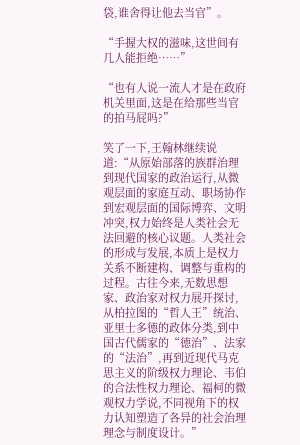袋,谁舍得让他去当官”。

“手握大权的滋味,这世间有几人能拒绝……”

“也有人说一流人才是在政府机关里面,这是在给那些当官的拍马屁吗?”

笑了一下,王翰林继续说道:“从原始部落的族群治理到现代国家的政治运行,从微观层面的家庭互动、职场协作到宏观层面的国际博弈、文明冲突,权力始终是人类社会无法回避的核心议题。人类社会的形成与发展,本质上是权力关系不断建构、调整与重构的过程。古往今来,无数思想家、政治家对权力展开探讨,从柏拉图的“哲人王”统治、亚里士多德的政体分类,到中国古代儒家的“德治”、法家的“法治”,再到近现代马克思主义的阶级权力理论、韦伯的合法性权力理论、福柯的微观权力学说,不同视角下的权力认知塑造了各异的社会治理理念与制度设计。”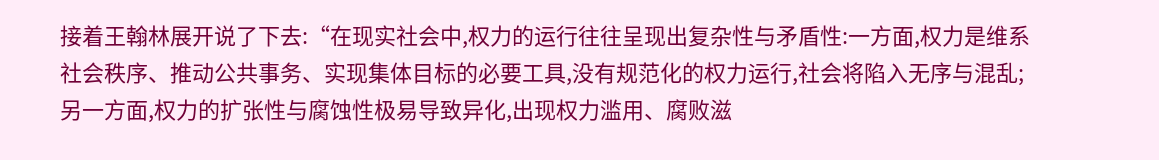接着王翰林展开说了下去:“在现实社会中,权力的运行往往呈现出复杂性与矛盾性:一方面,权力是维系社会秩序、推动公共事务、实现集体目标的必要工具,没有规范化的权力运行,社会将陷入无序与混乱;另一方面,权力的扩张性与腐蚀性极易导致异化,出现权力滥用、腐败滋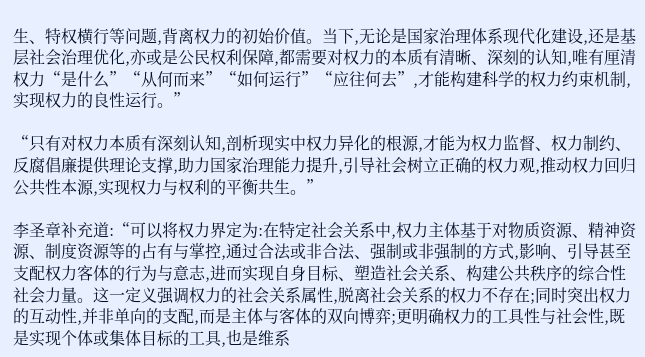生、特权横行等问题,背离权力的初始价值。当下,无论是国家治理体系现代化建设,还是基层社会治理优化,亦或是公民权利保障,都需要对权力的本质有清晰、深刻的认知,唯有厘清权力“是什么”“从何而来”“如何运行”“应往何去”,才能构建科学的权力约束机制,实现权力的良性运行。”

“只有对权力本质有深刻认知,剖析现实中权力异化的根源,才能为权力监督、权力制约、反腐倡廉提供理论支撑,助力国家治理能力提升,引导社会树立正确的权力观,推动权力回归公共性本源,实现权力与权利的平衡共生。”

李圣章补充道:“可以将权力界定为:在特定社会关系中,权力主体基于对物质资源、精神资源、制度资源等的占有与掌控,通过合法或非合法、强制或非强制的方式,影响、引导甚至支配权力客体的行为与意志,进而实现自身目标、塑造社会关系、构建公共秩序的综合性社会力量。这一定义强调权力的社会关系属性,脱离社会关系的权力不存在;同时突出权力的互动性,并非单向的支配,而是主体与客体的双向博弈;更明确权力的工具性与社会性,既是实现个体或集体目标的工具,也是维系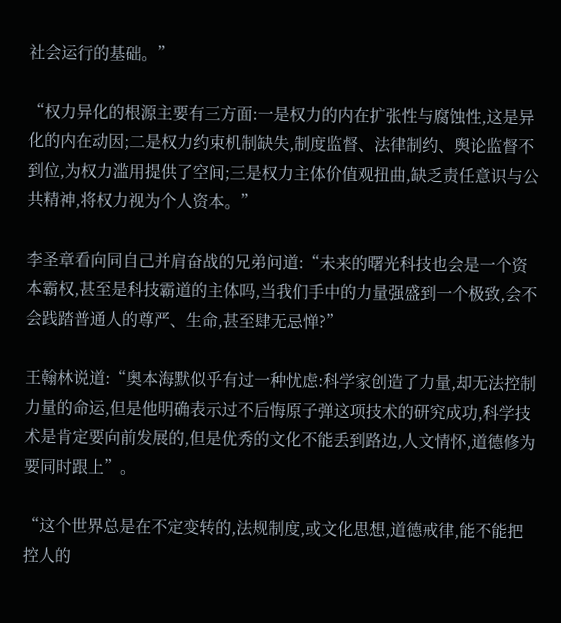社会运行的基础。”

“权力异化的根源主要有三方面:一是权力的内在扩张性与腐蚀性,这是异化的内在动因;二是权力约束机制缺失,制度监督、法律制约、舆论监督不到位,为权力滥用提供了空间;三是权力主体价值观扭曲,缺乏责任意识与公共精神,将权力视为个人资本。”

李圣章看向同自己并肩奋战的兄弟问道:“未来的曙光科技也会是一个资本霸权,甚至是科技霸道的主体吗,当我们手中的力量强盛到一个极致,会不会践踏普通人的尊严、生命,甚至肆无忌惮?”

王翰林说道:“奥本海默似乎有过一种忧虑:科学家创造了力量,却无法控制力量的命运,但是他明确表示过不后悔原子弹这项技术的研究成功,科学技术是肯定要向前发展的,但是优秀的文化不能丢到路边,人文情怀,道德修为要同时跟上”。

“这个世界总是在不定变转的,法规制度,或文化思想,道德戒律,能不能把控人的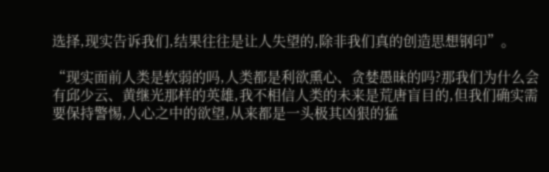选择,现实告诉我们,结果往往是让人失望的,除非我们真的创造思想钢印”。

“现实面前人类是软弱的吗,人类都是利欲熏心、贪婪愚昧的吗?那我们为什么会有邱少云、黄继光那样的英雄,我不相信人类的未来是荒唐盲目的,但我们确实需要保持警惕,人心之中的欲望,从来都是一头极其凶狠的猛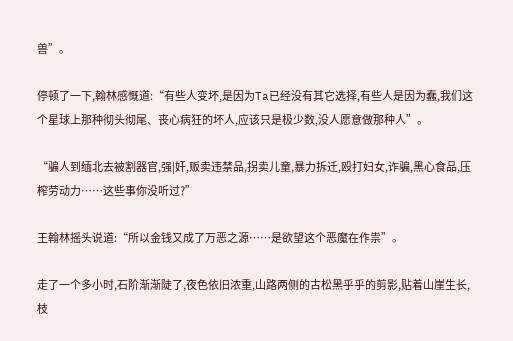兽”。

停顿了一下,翰林感慨道:“有些人变坏,是因为Ta已经没有其它选择,有些人是因为蠢,我们这个星球上那种彻头彻尾、丧心病狂的坏人,应该只是极少数,没人愿意做那种人”。

“骗人到缅北去被割器官,强|奸,贩卖违禁品,拐卖儿童,暴力拆迁,殴打妇女,诈骗,黑心食品,压榨劳动力……这些事你没听过?”

王翰林摇头说道:“所以金钱又成了万恶之源……是欲望这个恶魔在作祟”。

走了一个多小时,石阶渐渐陡了,夜色依旧浓重,山路两侧的古松黑乎乎的剪影,贴着山崖生长,枝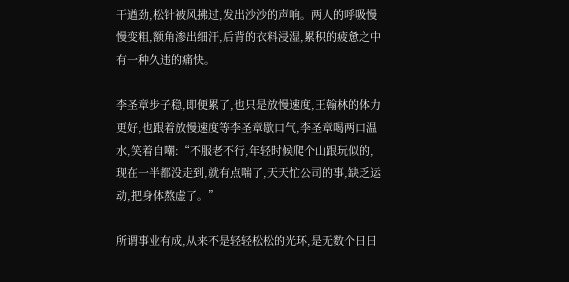干遒劲,松针被风拂过,发出沙沙的声响。两人的呼吸慢慢变粗,额角渗出细汗,后背的衣料浸湿,累积的疲惫之中有一种久违的痛快。

李圣章步子稳,即便累了,也只是放慢速度,王翰林的体力更好,也跟着放慢速度等李圣章歇口气,李圣章喝两口温水,笑着自嘲:“不服老不行,年轻时候爬个山跟玩似的,现在一半都没走到,就有点喘了,天天忙公司的事,缺乏运动,把身体熬虚了。”

所谓事业有成,从来不是轻轻松松的光环,是无数个日日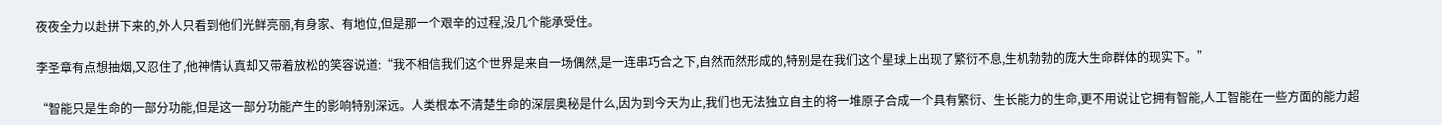夜夜全力以赴拼下来的,外人只看到他们光鲜亮丽,有身家、有地位,但是那一个艰辛的过程,没几个能承受住。

李圣章有点想抽烟,又忍住了,他神情认真却又带着放松的笑容说道:“我不相信我们这个世界是来自一场偶然,是一连串巧合之下,自然而然形成的,特别是在我们这个星球上出现了繁衍不息,生机勃勃的庞大生命群体的现实下。”

“智能只是生命的一部分功能,但是这一部分功能产生的影响特别深远。人类根本不清楚生命的深层奥秘是什么,因为到今天为止,我们也无法独立自主的将一堆原子合成一个具有繁衍、生长能力的生命,更不用说让它拥有智能,人工智能在一些方面的能力超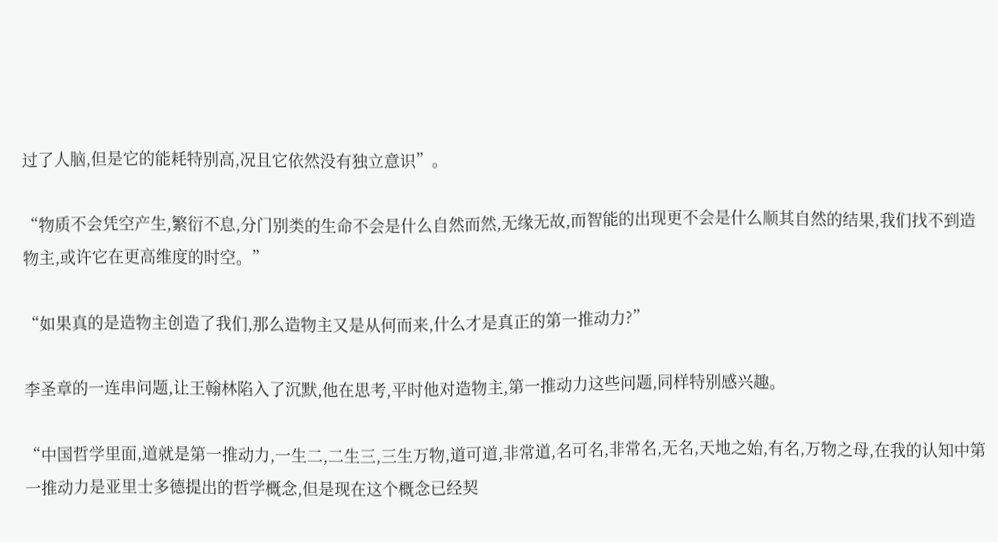过了人脑,但是它的能耗特别高,况且它依然没有独立意识”。

“物质不会凭空产生,繁衍不息,分门别类的生命不会是什么自然而然,无缘无故,而智能的出现更不会是什么顺其自然的结果,我们找不到造物主,或许它在更高维度的时空。”

“如果真的是造物主创造了我们,那么造物主又是从何而来,什么才是真正的第一推动力?”

李圣章的一连串问题,让王翰林陷入了沉默,他在思考,平时他对造物主,第一推动力这些问题,同样特别感兴趣。

“中国哲学里面,道就是第一推动力,一生二,二生三,三生万物,道可道,非常道,名可名,非常名,无名,天地之始,有名,万物之母,在我的认知中第一推动力是亚里士多德提出的哲学概念,但是现在这个概念已经契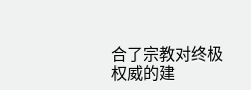合了宗教对终极权威的建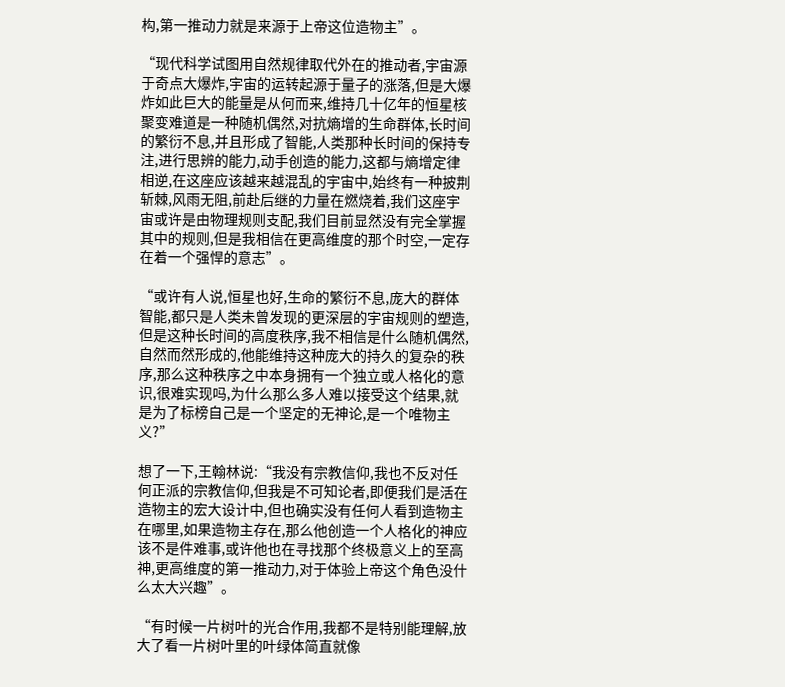构,第一推动力就是来源于上帝这位造物主”。

“现代科学试图用自然规律取代外在的推动者,宇宙源于奇点大爆炸,宇宙的运转起源于量子的涨落,但是大爆炸如此巨大的能量是从何而来,维持几十亿年的恒星核聚变难道是一种随机偶然,对抗熵增的生命群体,长时间的繁衍不息,并且形成了智能,人类那种长时间的保持专注,进行思辨的能力,动手创造的能力,这都与熵增定律相逆,在这座应该越来越混乱的宇宙中,始终有一种披荆斩棘,风雨无阻,前赴后继的力量在燃烧着,我们这座宇宙或许是由物理规则支配,我们目前显然没有完全掌握其中的规则,但是我相信在更高维度的那个时空,一定存在着一个强悍的意志”。

“或许有人说,恒星也好,生命的繁衍不息,庞大的群体智能,都只是人类未曾发现的更深层的宇宙规则的塑造,但是这种长时间的高度秩序,我不相信是什么随机偶然,自然而然形成的,他能维持这种庞大的持久的复杂的秩序,那么这种秩序之中本身拥有一个独立或人格化的意识,很难实现吗,为什么那么多人难以接受这个结果,就是为了标榜自己是一个坚定的无神论,是一个唯物主义?”

想了一下,王翰林说:“我没有宗教信仰,我也不反对任何正派的宗教信仰,但我是不可知论者,即便我们是活在造物主的宏大设计中,但也确实没有任何人看到造物主在哪里,如果造物主存在,那么他创造一个人格化的神应该不是件难事,或许他也在寻找那个终极意义上的至高神,更高维度的第一推动力,对于体验上帝这个角色没什么太大兴趣”。

“有时候一片树叶的光合作用,我都不是特别能理解,放大了看一片树叶里的叶绿体简直就像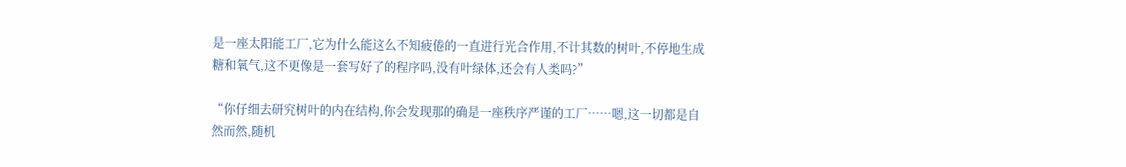是一座太阳能工厂,它为什么能这么不知疲倦的一直进行光合作用,不计其数的树叶,不停地生成糖和氧气,这不更像是一套写好了的程序吗,没有叶绿体,还会有人类吗?”

“你仔细去研究树叶的内在结构,你会发现那的确是一座秩序严谨的工厂……嗯,这一切都是自然而然,随机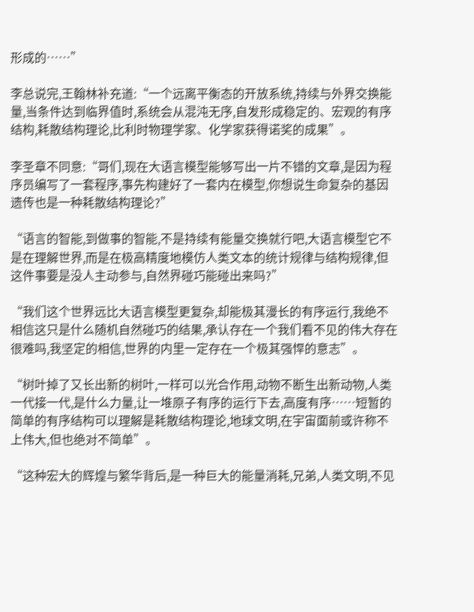形成的……”

李总说完,王翰林补充道:“一个远离平衡态的开放系统,持续与外界交换能量,当条件达到临界值时,系统会从混沌无序,自发形成稳定的、宏观的有序结构,耗散结构理论,比利时物理学家、化学家获得诺奖的成果”。

李圣章不同意:“哥们,现在大语言模型能够写出一片不错的文章,是因为程序员编写了一套程序,事先构建好了一套内在模型,你想说生命复杂的基因遗传也是一种耗散结构理论?”

“语言的智能,到做事的智能,不是持续有能量交换就行吧,大语言模型它不是在理解世界,而是在极高精度地模仿人类文本的统计规律与结构规律,但这件事要是没人主动参与,自然界碰巧能碰出来吗?”

“我们这个世界远比大语言模型更复杂,却能极其漫长的有序运行,我绝不相信这只是什么随机自然碰巧的结果,承认存在一个我们看不见的伟大存在很难吗,我坚定的相信,世界的内里一定存在一个极其强悍的意志”。

“树叶掉了又长出新的树叶,一样可以光合作用,动物不断生出新动物,人类一代接一代,是什么力量,让一堆原子有序的运行下去,高度有序……短暂的简单的有序结构可以理解是耗散结构理论,地球文明,在宇宙面前或许称不上伟大,但也绝对不简单”。

“这种宏大的辉煌与繁华背后,是一种巨大的能量消耗,兄弟,人类文明,不见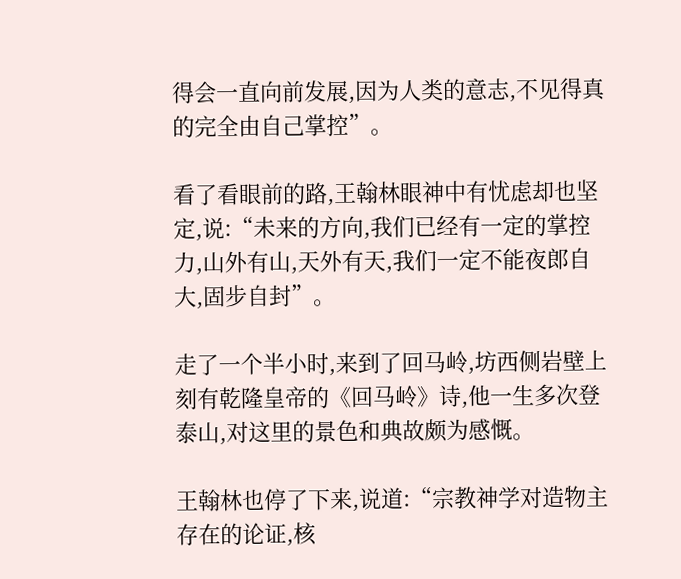得会一直向前发展,因为人类的意志,不见得真的完全由自己掌控”。

看了看眼前的路,王翰林眼神中有忧虑却也坚定,说:“未来的方向,我们已经有一定的掌控力,山外有山,天外有天,我们一定不能夜郎自大,固步自封”。

走了一个半小时,来到了回马岭,坊西侧岩壁上刻有乾隆皇帝的《回马岭》诗,他一生多次登泰山,对这里的景色和典故颇为感慨。

王翰林也停了下来,说道:“宗教神学对造物主存在的论证,核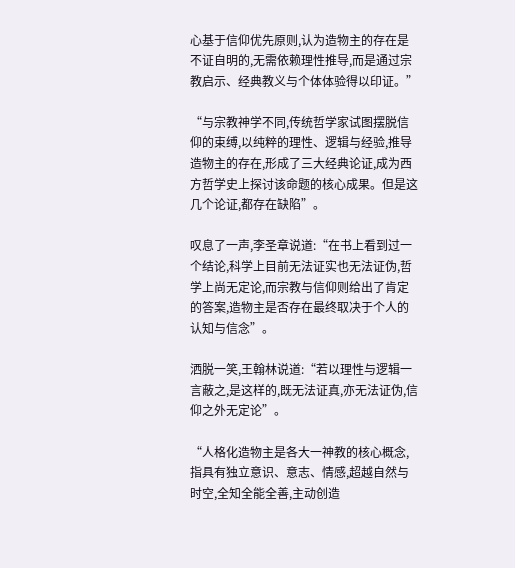心基于信仰优先原则,认为造物主的存在是不证自明的,无需依赖理性推导,而是通过宗教启示、经典教义与个体体验得以印证。”

“与宗教神学不同,传统哲学家试图摆脱信仰的束缚,以纯粹的理性、逻辑与经验,推导造物主的存在,形成了三大经典论证,成为西方哲学史上探讨该命题的核心成果。但是这几个论证,都存在缺陷”。

叹息了一声,李圣章说道:“在书上看到过一个结论,科学上目前无法证实也无法证伪,哲学上尚无定论,而宗教与信仰则给出了肯定的答案,造物主是否存在最终取决于个人的认知与信念”。

洒脱一笑,王翰林说道:“若以理性与逻辑一言蔽之,是这样的,既无法证真,亦无法证伪,信仰之外无定论”。

“人格化造物主是各大一神教的核心概念,指具有独立意识、意志、情感,超越自然与时空,全知全能全善,主动创造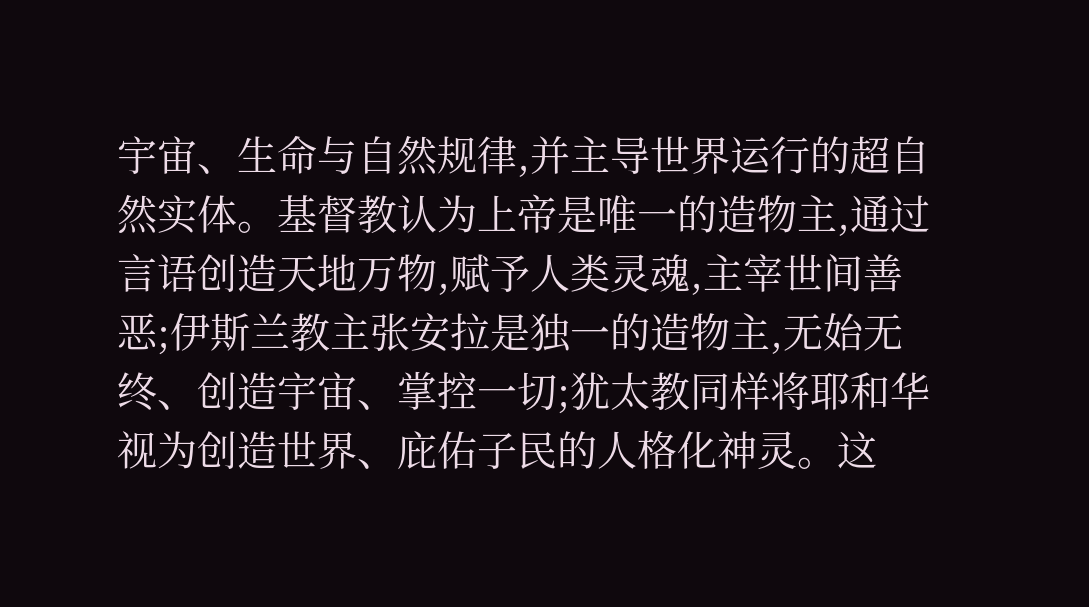宇宙、生命与自然规律,并主导世界运行的超自然实体。基督教认为上帝是唯一的造物主,通过言语创造天地万物,赋予人类灵魂,主宰世间善恶;伊斯兰教主张安拉是独一的造物主,无始无终、创造宇宙、掌控一切;犹太教同样将耶和华视为创造世界、庇佑子民的人格化神灵。这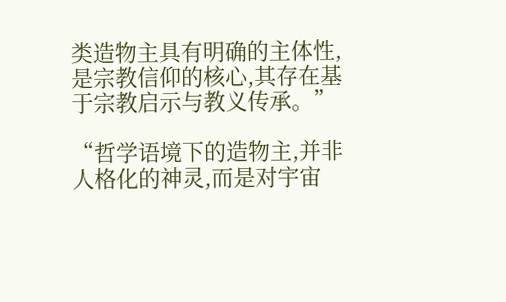类造物主具有明确的主体性,是宗教信仰的核心,其存在基于宗教启示与教义传承。”

“哲学语境下的造物主,并非人格化的神灵,而是对宇宙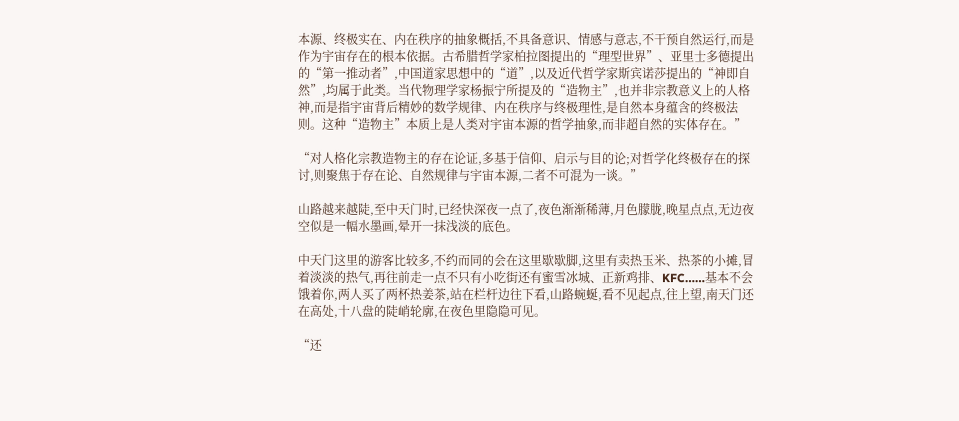本源、终极实在、内在秩序的抽象概括,不具备意识、情感与意志,不干预自然运行,而是作为宇宙存在的根本依据。古希腊哲学家柏拉图提出的“理型世界”、亚里士多德提出的“第一推动者”,中国道家思想中的“道”,以及近代哲学家斯宾诺莎提出的“神即自然”,均属于此类。当代物理学家杨振宁所提及的“造物主”,也并非宗教意义上的人格神,而是指宇宙背后精妙的数学规律、内在秩序与终极理性,是自然本身蕴含的终极法则。这种“造物主”本质上是人类对宇宙本源的哲学抽象,而非超自然的实体存在。”

“对人格化宗教造物主的存在论证,多基于信仰、启示与目的论;对哲学化终极存在的探讨,则聚焦于存在论、自然规律与宇宙本源,二者不可混为一谈。”

山路越来越陡,至中天门时,已经快深夜一点了,夜色渐渐稀薄,月色朦胧,晚星点点,无边夜空似是一幅水墨画,晕开一抹浅淡的底色。

中天门这里的游客比较多,不约而同的会在这里歇歇脚,这里有卖热玉米、热茶的小摊,冒着淡淡的热气,再往前走一点不只有小吃街还有蜜雪冰城、正新鸡排、KFC……基本不会饿着你,两人买了两杯热姜茶,站在栏杆边往下看,山路蜿蜒,看不见起点,往上望,南天门还在高处,十八盘的陡峭轮廓,在夜色里隐隐可见。

“还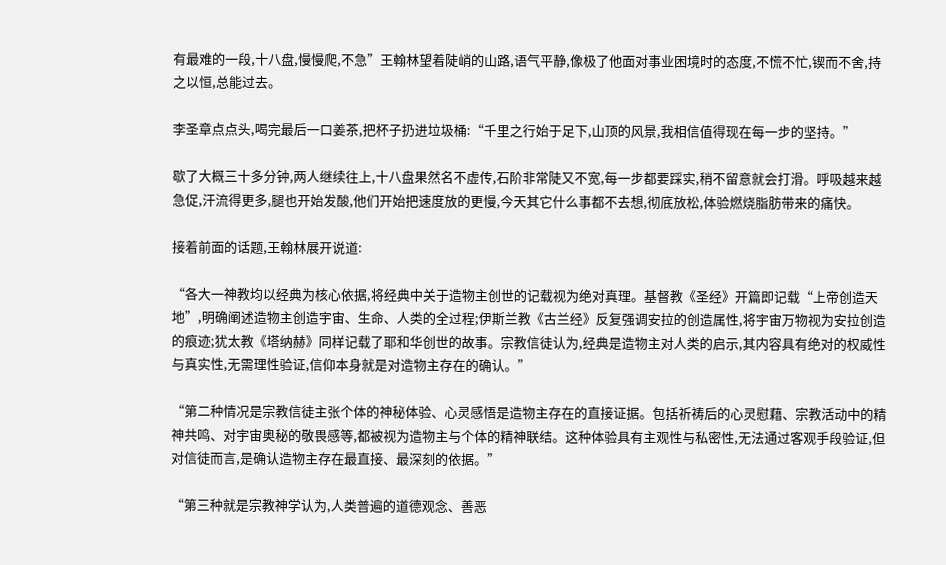有最难的一段,十八盘,慢慢爬,不急”王翰林望着陡峭的山路,语气平静,像极了他面对事业困境时的态度,不慌不忙,锲而不舍,持之以恒,总能过去。

李圣章点点头,喝完最后一口姜茶,把杯子扔进垃圾桶:“千里之行始于足下,山顶的风景,我相信值得现在每一步的坚持。”

歇了大概三十多分钟,两人继续往上,十八盘果然名不虚传,石阶非常陡又不宽,每一步都要踩实,稍不留意就会打滑。呼吸越来越急促,汗流得更多,腿也开始发酸,他们开始把速度放的更慢,今天其它什么事都不去想,彻底放松,体验燃烧脂肪带来的痛快。

接着前面的话题,王翰林展开说道:

“各大一神教均以经典为核心依据,将经典中关于造物主创世的记载视为绝对真理。基督教《圣经》开篇即记载“上帝创造天地”,明确阐述造物主创造宇宙、生命、人类的全过程;伊斯兰教《古兰经》反复强调安拉的创造属性,将宇宙万物视为安拉创造的痕迹;犹太教《塔纳赫》同样记载了耶和华创世的故事。宗教信徒认为,经典是造物主对人类的启示,其内容具有绝对的权威性与真实性,无需理性验证,信仰本身就是对造物主存在的确认。”

“第二种情况是宗教信徒主张个体的神秘体验、心灵感悟是造物主存在的直接证据。包括祈祷后的心灵慰藉、宗教活动中的精神共鸣、对宇宙奥秘的敬畏感等,都被视为造物主与个体的精神联结。这种体验具有主观性与私密性,无法通过客观手段验证,但对信徒而言,是确认造物主存在最直接、最深刻的依据。”

“第三种就是宗教神学认为,人类普遍的道德观念、善恶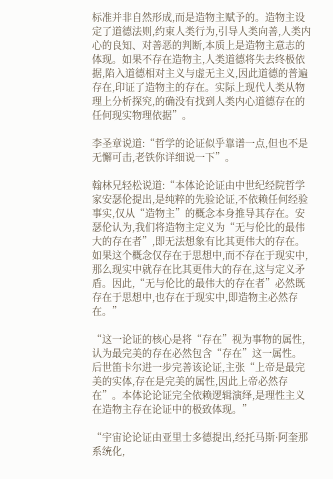标准并非自然形成,而是造物主赋予的。造物主设定了道德法则,约束人类行为,引导人类向善,人类内心的良知、对善恶的判断,本质上是造物主意志的体现。如果不存在造物主,人类道德将失去终极依据,陷入道德相对主义与虚无主义,因此道德的普遍存在,印证了造物主的存在。实际上现代人类从物理上分析探究,的确没有找到人类内心道德存在的任何现实物理依据”。

李圣章说道:“哲学的论证似乎靠谱一点,但也不是无懈可击,老铁你详细说一下”。

翰林兄轻松说道:“本体论论证由中世纪经院哲学家安瑟伦提出,是纯粹的先验论证,不依赖任何经验事实,仅从“造物主”的概念本身推导其存在。安瑟伦认为,我们将造物主定义为“无与伦比的最伟大的存在者”,即无法想象有比其更伟大的存在。如果这个概念仅存在于思想中,而不存在于现实中,那么现实中就存在比其更伟大的存在,这与定义矛盾。因此,“无与伦比的最伟大的存在者”必然既存在于思想中,也存在于现实中,即造物主必然存在。”

“这一论证的核心是将“存在”视为事物的属性,认为最完美的存在必然包含“存在”这一属性。后世笛卡尔进一步完善该论证,主张“上帝是最完美的实体,存在是完美的属性,因此上帝必然存在”。本体论论证完全依赖逻辑演绎,是理性主义在造物主存在论证中的极致体现。”

“宇宙论论证由亚里士多德提出,经托马斯·阿奎那系统化,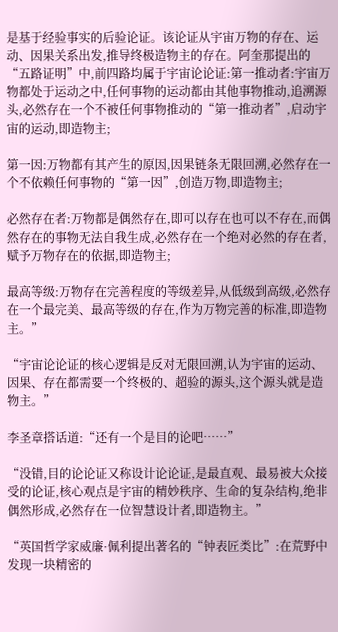是基于经验事实的后验论证。该论证从宇宙万物的存在、运动、因果关系出发,推导终极造物主的存在。阿奎那提出的“五路证明”中,前四路均属于宇宙论论证:第一推动者:宇宙万物都处于运动之中,任何事物的运动都由其他事物推动,追溯源头,必然存在一个不被任何事物推动的“第一推动者”,启动宇宙的运动,即造物主;

第一因:万物都有其产生的原因,因果链条无限回溯,必然存在一个不依赖任何事物的“第一因”,创造万物,即造物主;

必然存在者:万物都是偶然存在,即可以存在也可以不存在,而偶然存在的事物无法自我生成,必然存在一个绝对必然的存在者,赋予万物存在的依据,即造物主;

最高等级:万物存在完善程度的等级差异,从低级到高级,必然存在一个最完美、最高等级的存在,作为万物完善的标准,即造物主。”

“宇宙论论证的核心逻辑是反对无限回溯,认为宇宙的运动、因果、存在都需要一个终极的、超验的源头,这个源头就是造物主。”

李圣章搭话道:“还有一个是目的论吧……”

“没错,目的论论证又称设计论论证,是最直观、最易被大众接受的论证,核心观点是宇宙的精妙秩序、生命的复杂结构,绝非偶然形成,必然存在一位智慧设计者,即造物主。”

“英国哲学家威廉·佩利提出著名的“钟表匠类比”:在荒野中发现一块精密的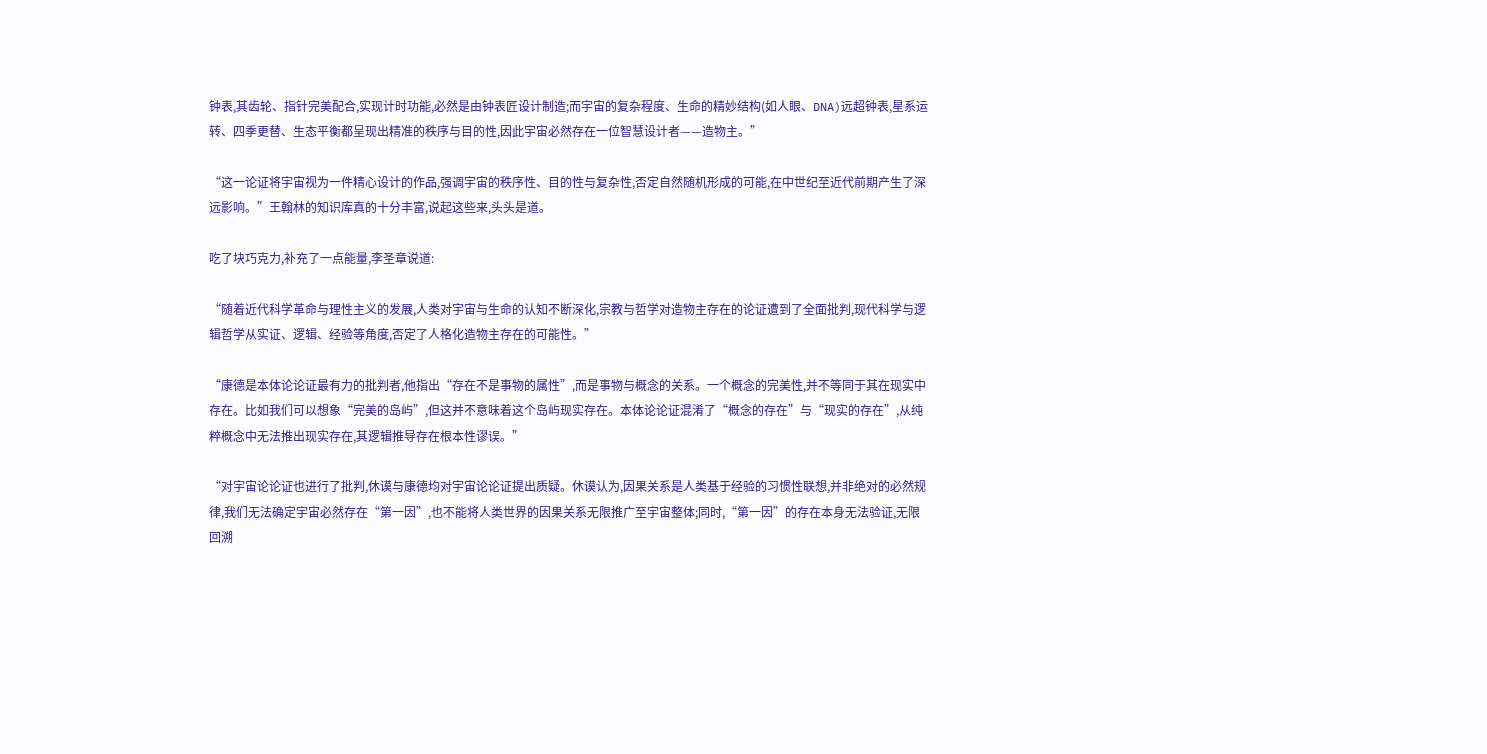钟表,其齿轮、指针完美配合,实现计时功能,必然是由钟表匠设计制造;而宇宙的复杂程度、生命的精妙结构(如人眼、DNA)远超钟表,星系运转、四季更替、生态平衡都呈现出精准的秩序与目的性,因此宇宙必然存在一位智慧设计者——造物主。”

“这一论证将宇宙视为一件精心设计的作品,强调宇宙的秩序性、目的性与复杂性,否定自然随机形成的可能,在中世纪至近代前期产生了深远影响。”王翰林的知识库真的十分丰富,说起这些来,头头是道。

吃了块巧克力,补充了一点能量,李圣章说道:

“随着近代科学革命与理性主义的发展,人类对宇宙与生命的认知不断深化,宗教与哲学对造物主存在的论证遭到了全面批判,现代科学与逻辑哲学从实证、逻辑、经验等角度,否定了人格化造物主存在的可能性。”

“康德是本体论论证最有力的批判者,他指出“存在不是事物的属性”,而是事物与概念的关系。一个概念的完美性,并不等同于其在现实中存在。比如我们可以想象“完美的岛屿”,但这并不意味着这个岛屿现实存在。本体论论证混淆了“概念的存在”与“现实的存在”,从纯粹概念中无法推出现实存在,其逻辑推导存在根本性谬误。”

“对宇宙论论证也进行了批判,休谟与康德均对宇宙论论证提出质疑。休谟认为,因果关系是人类基于经验的习惯性联想,并非绝对的必然规律,我们无法确定宇宙必然存在“第一因”,也不能将人类世界的因果关系无限推广至宇宙整体;同时,“第一因”的存在本身无法验证,无限回溯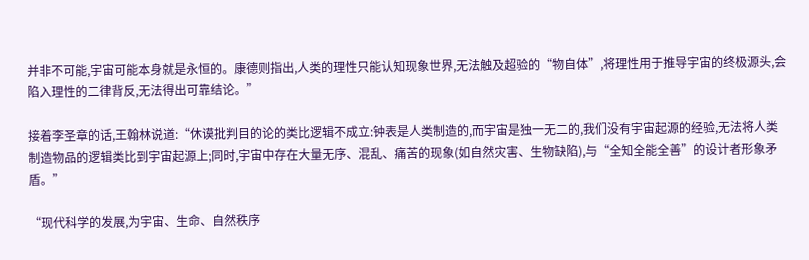并非不可能,宇宙可能本身就是永恒的。康德则指出,人类的理性只能认知现象世界,无法触及超验的“物自体”,将理性用于推导宇宙的终极源头,会陷入理性的二律背反,无法得出可靠结论。”

接着李圣章的话,王翰林说道:“休谟批判目的论的类比逻辑不成立:钟表是人类制造的,而宇宙是独一无二的,我们没有宇宙起源的经验,无法将人类制造物品的逻辑类比到宇宙起源上;同时,宇宙中存在大量无序、混乱、痛苦的现象(如自然灾害、生物缺陷),与“全知全能全善”的设计者形象矛盾。”

“现代科学的发展,为宇宙、生命、自然秩序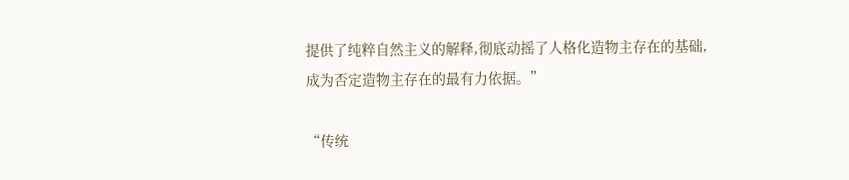提供了纯粹自然主义的解释,彻底动摇了人格化造物主存在的基础,成为否定造物主存在的最有力依据。”

“传统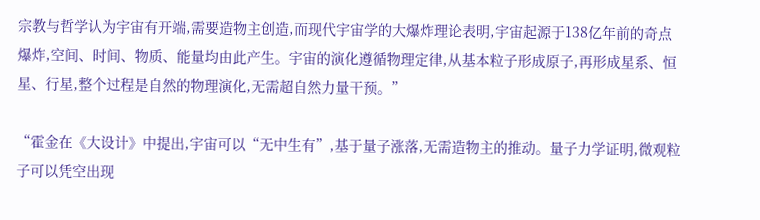宗教与哲学认为宇宙有开端,需要造物主创造,而现代宇宙学的大爆炸理论表明,宇宙起源于138亿年前的奇点爆炸,空间、时间、物质、能量均由此产生。宇宙的演化遵循物理定律,从基本粒子形成原子,再形成星系、恒星、行星,整个过程是自然的物理演化,无需超自然力量干预。”

“霍金在《大设计》中提出,宇宙可以“无中生有”,基于量子涨落,无需造物主的推动。量子力学证明,微观粒子可以凭空出现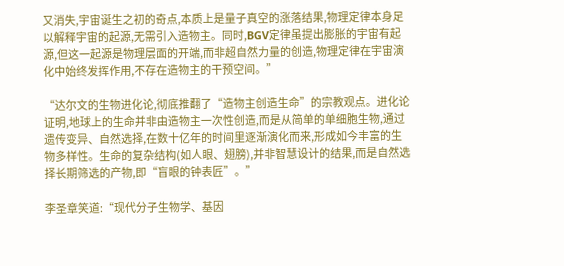又消失,宇宙诞生之初的奇点,本质上是量子真空的涨落结果,物理定律本身足以解释宇宙的起源,无需引入造物主。同时,BGV定律虽提出膨胀的宇宙有起源,但这一起源是物理层面的开端,而非超自然力量的创造,物理定律在宇宙演化中始终发挥作用,不存在造物主的干预空间。”

“达尔文的生物进化论,彻底推翻了“造物主创造生命”的宗教观点。进化论证明,地球上的生命并非由造物主一次性创造,而是从简单的单细胞生物,通过遗传变异、自然选择,在数十亿年的时间里逐渐演化而来,形成如今丰富的生物多样性。生命的复杂结构(如人眼、翅膀),并非智慧设计的结果,而是自然选择长期筛选的产物,即“盲眼的钟表匠”。”

李圣章笑道:“现代分子生物学、基因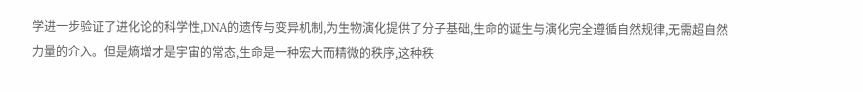学进一步验证了进化论的科学性,DNA的遗传与变异机制,为生物演化提供了分子基础,生命的诞生与演化完全遵循自然规律,无需超自然力量的介入。但是熵增才是宇宙的常态,生命是一种宏大而精微的秩序,这种秩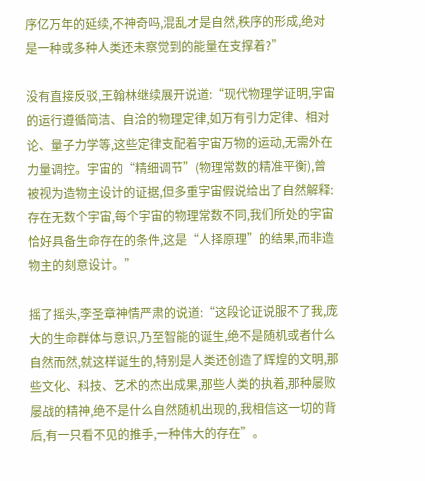序亿万年的延续,不神奇吗,混乱才是自然,秩序的形成,绝对是一种或多种人类还未察觉到的能量在支撑着?”

没有直接反驳,王翰林继续展开说道:“现代物理学证明,宇宙的运行遵循简洁、自洽的物理定律,如万有引力定律、相对论、量子力学等,这些定律支配着宇宙万物的运动,无需外在力量调控。宇宙的“精细调节”(物理常数的精准平衡),曾被视为造物主设计的证据,但多重宇宙假说给出了自然解释:存在无数个宇宙,每个宇宙的物理常数不同,我们所处的宇宙恰好具备生命存在的条件,这是“人择原理”的结果,而非造物主的刻意设计。”

摇了摇头,李圣章神情严肃的说道:“这段论证说服不了我,庞大的生命群体与意识,乃至智能的诞生,绝不是随机或者什么自然而然,就这样诞生的,特别是人类还创造了辉煌的文明,那些文化、科技、艺术的杰出成果,那些人类的执着,那种屡败屡战的精神,绝不是什么自然随机出现的,我相信这一切的背后,有一只看不见的推手,一种伟大的存在”。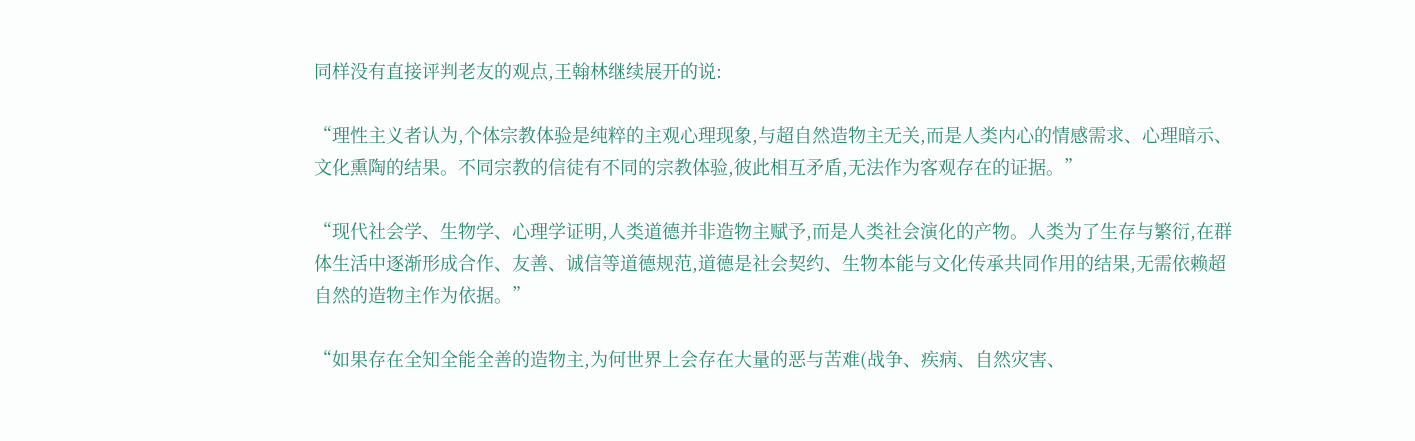同样没有直接评判老友的观点,王翰林继续展开的说:

“理性主义者认为,个体宗教体验是纯粹的主观心理现象,与超自然造物主无关,而是人类内心的情感需求、心理暗示、文化熏陶的结果。不同宗教的信徒有不同的宗教体验,彼此相互矛盾,无法作为客观存在的证据。”

“现代社会学、生物学、心理学证明,人类道德并非造物主赋予,而是人类社会演化的产物。人类为了生存与繁衍,在群体生活中逐渐形成合作、友善、诚信等道德规范,道德是社会契约、生物本能与文化传承共同作用的结果,无需依赖超自然的造物主作为依据。”

“如果存在全知全能全善的造物主,为何世界上会存在大量的恶与苦难(战争、疾病、自然灾害、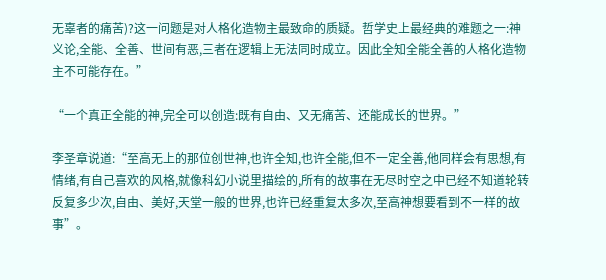无辜者的痛苦)?这一问题是对人格化造物主最致命的质疑。哲学史上最经典的难题之一:神义论,全能、全善、世间有恶,三者在逻辑上无法同时成立。因此全知全能全善的人格化造物主不可能存在。”

“一个真正全能的神,完全可以创造:既有自由、又无痛苦、还能成长的世界。”

李圣章说道:“至高无上的那位创世神,也许全知,也许全能,但不一定全善,他同样会有思想,有情绪,有自己喜欢的风格,就像科幻小说里描绘的,所有的故事在无尽时空之中已经不知道轮转反复多少次,自由、美好,天堂一般的世界,也许已经重复太多次,至高神想要看到不一样的故事”。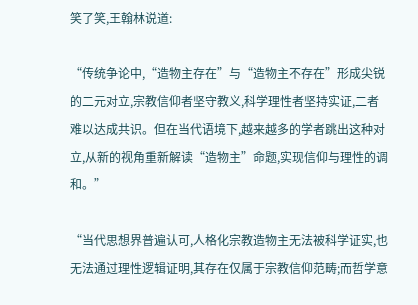笑了笑,王翰林说道:

“传统争论中,“造物主存在”与“造物主不存在”形成尖锐的二元对立,宗教信仰者坚守教义,科学理性者坚持实证,二者难以达成共识。但在当代语境下,越来越多的学者跳出这种对立,从新的视角重新解读“造物主”命题,实现信仰与理性的调和。”

“当代思想界普遍认可,人格化宗教造物主无法被科学证实,也无法通过理性逻辑证明,其存在仅属于宗教信仰范畴;而哲学意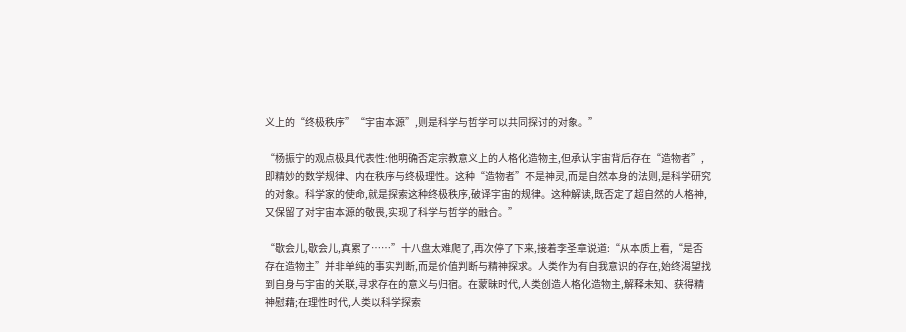义上的“终极秩序”“宇宙本源”,则是科学与哲学可以共同探讨的对象。”

“杨振宁的观点极具代表性:他明确否定宗教意义上的人格化造物主,但承认宇宙背后存在“造物者”,即精妙的数学规律、内在秩序与终极理性。这种“造物者”不是神灵,而是自然本身的法则,是科学研究的对象。科学家的使命,就是探索这种终极秩序,破译宇宙的规律。这种解读,既否定了超自然的人格神,又保留了对宇宙本源的敬畏,实现了科学与哲学的融合。”

“歇会儿,歇会儿,真累了……”十八盘太难爬了,再次停了下来,接着李圣章说道:“从本质上看,“是否存在造物主”并非单纯的事实判断,而是价值判断与精神探求。人类作为有自我意识的存在,始终渴望找到自身与宇宙的关联,寻求存在的意义与归宿。在蒙昧时代,人类创造人格化造物主,解释未知、获得精神慰藉;在理性时代,人类以科学探索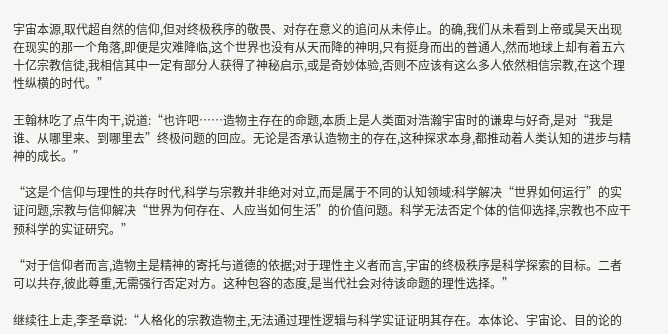宇宙本源,取代超自然的信仰,但对终极秩序的敬畏、对存在意义的追问从未停止。的确,我们从未看到上帝或昊天出现在现实的那一个角落,即便是灾难降临,这个世界也没有从天而降的神明,只有挺身而出的普通人,然而地球上却有着五六十亿宗教信徒,我相信其中一定有部分人获得了神秘启示,或是奇妙体验,否则不应该有这么多人依然相信宗教,在这个理性纵横的时代。”

王翰林吃了点牛肉干,说道:“也许吧……造物主存在的命题,本质上是人类面对浩瀚宇宙时的谦卑与好奇,是对“我是谁、从哪里来、到哪里去”终极问题的回应。无论是否承认造物主的存在,这种探求本身,都推动着人类认知的进步与精神的成长。”

“这是个信仰与理性的共存时代,科学与宗教并非绝对对立,而是属于不同的认知领域:科学解决“世界如何运行”的实证问题,宗教与信仰解决“世界为何存在、人应当如何生活”的价值问题。科学无法否定个体的信仰选择,宗教也不应干预科学的实证研究。”

“对于信仰者而言,造物主是精神的寄托与道德的依据;对于理性主义者而言,宇宙的终极秩序是科学探索的目标。二者可以共存,彼此尊重,无需强行否定对方。这种包容的态度,是当代社会对待该命题的理性选择。”

继续往上走,李圣章说:“人格化的宗教造物主,无法通过理性逻辑与科学实证证明其存在。本体论、宇宙论、目的论的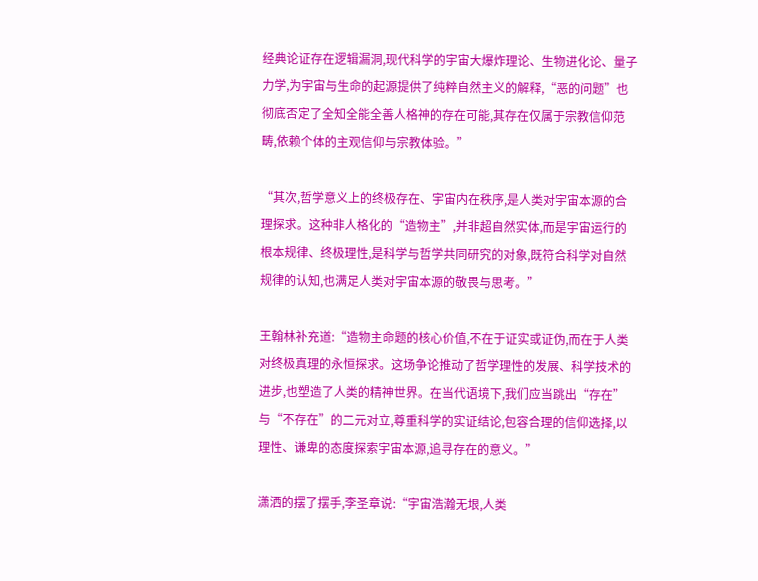经典论证存在逻辑漏洞,现代科学的宇宙大爆炸理论、生物进化论、量子力学,为宇宙与生命的起源提供了纯粹自然主义的解释,“恶的问题”也彻底否定了全知全能全善人格神的存在可能,其存在仅属于宗教信仰范畴,依赖个体的主观信仰与宗教体验。”

“其次,哲学意义上的终极存在、宇宙内在秩序,是人类对宇宙本源的合理探求。这种非人格化的“造物主”,并非超自然实体,而是宇宙运行的根本规律、终极理性,是科学与哲学共同研究的对象,既符合科学对自然规律的认知,也满足人类对宇宙本源的敬畏与思考。”

王翰林补充道:“造物主命题的核心价值,不在于证实或证伪,而在于人类对终极真理的永恒探求。这场争论推动了哲学理性的发展、科学技术的进步,也塑造了人类的精神世界。在当代语境下,我们应当跳出“存在”与“不存在”的二元对立,尊重科学的实证结论,包容合理的信仰选择,以理性、谦卑的态度探索宇宙本源,追寻存在的意义。”

潇洒的摆了摆手,李圣章说:“宇宙浩瀚无垠,人类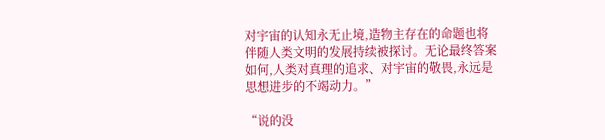对宇宙的认知永无止境,造物主存在的命题也将伴随人类文明的发展持续被探讨。无论最终答案如何,人类对真理的追求、对宇宙的敬畏,永远是思想进步的不竭动力。”

“说的没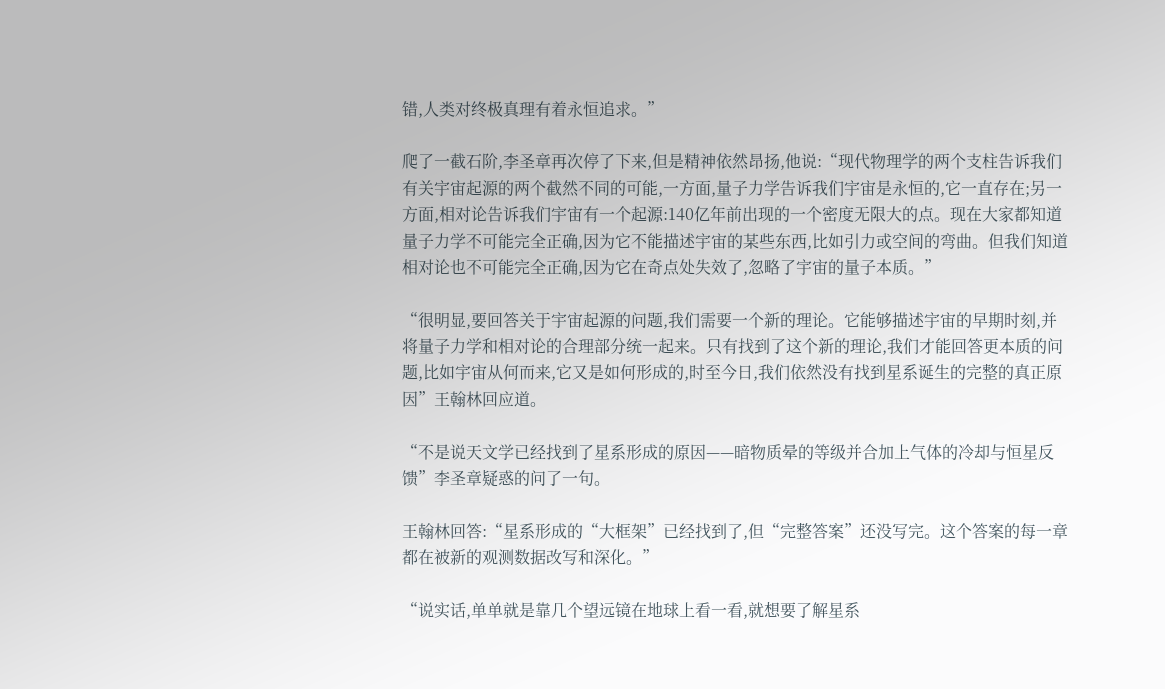错,人类对终极真理有着永恒追求。”

爬了一截石阶,李圣章再次停了下来,但是精神依然昂扬,他说:“现代物理学的两个支柱告诉我们有关宇宙起源的两个截然不同的可能,一方面,量子力学告诉我们宇宙是永恒的,它一直存在;另一方面,相对论告诉我们宇宙有一个起源:140亿年前出现的一个密度无限大的点。现在大家都知道量子力学不可能完全正确,因为它不能描述宇宙的某些东西,比如引力或空间的弯曲。但我们知道相对论也不可能完全正确,因为它在奇点处失效了,忽略了宇宙的量子本质。”

“很明显,要回答关于宇宙起源的问题,我们需要一个新的理论。它能够描述宇宙的早期时刻,并将量子力学和相对论的合理部分统一起来。只有找到了这个新的理论,我们才能回答更本质的问题,比如宇宙从何而来,它又是如何形成的,时至今日,我们依然没有找到星系诞生的完整的真正原因”王翰林回应道。

“不是说天文学已经找到了星系形成的原因——暗物质晕的等级并合加上气体的冷却与恒星反馈”李圣章疑惑的问了一句。

王翰林回答:“星系形成的“大框架”已经找到了,但“完整答案”还没写完。这个答案的每一章都在被新的观测数据改写和深化。”

“说实话,单单就是靠几个望远镜在地球上看一看,就想要了解星系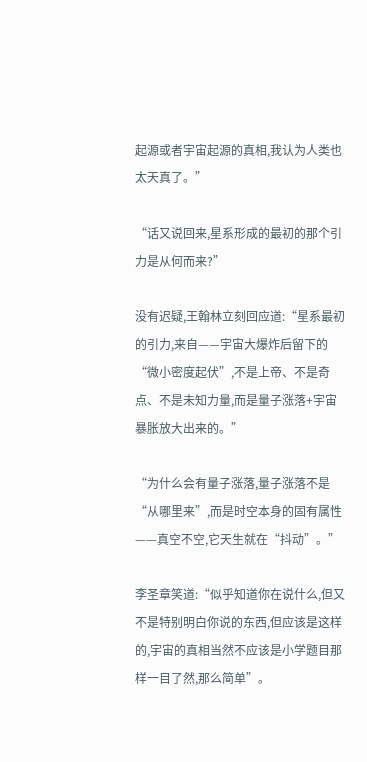起源或者宇宙起源的真相,我认为人类也太天真了。”

“话又说回来,星系形成的最初的那个引力是从何而来?”

没有迟疑,王翰林立刻回应道:“星系最初的引力,来自——宇宙大爆炸后留下的“微小密度起伏”,不是上帝、不是奇点、不是未知力量,而是量子涨落+宇宙暴胀放大出来的。”

“为什么会有量子涨落,量子涨落不是“从哪里来”,而是时空本身的固有属性——真空不空,它天生就在“抖动”。”

李圣章笑道:“似乎知道你在说什么,但又不是特别明白你说的东西,但应该是这样的,宇宙的真相当然不应该是小学题目那样一目了然,那么简单”。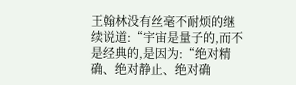王翰林没有丝毫不耐烦的继续说道:“宇宙是量子的,而不是经典的,是因为:“绝对精确、绝对静止、绝对确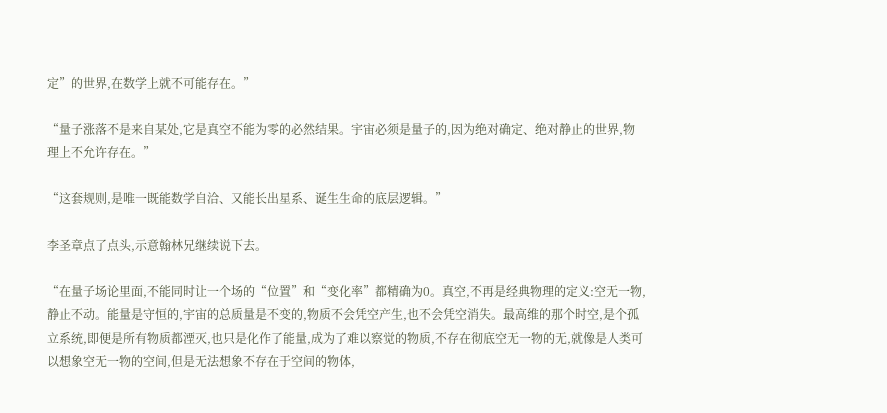定”的世界,在数学上就不可能存在。”

“量子涨落不是来自某处,它是真空不能为零的必然结果。宇宙必须是量子的,因为绝对确定、绝对静止的世界,物理上不允许存在。”

“这套规则,是唯一既能数学自洽、又能长出星系、诞生生命的底层逻辑。”

李圣章点了点头,示意翰林兄继续说下去。

“在量子场论里面,不能同时让一个场的“位置”和“变化率”都精确为0。真空,不再是经典物理的定义:空无一物,静止不动。能量是守恒的,宇宙的总质量是不变的,物质不会凭空产生,也不会凭空消失。最高维的那个时空,是个孤立系统,即便是所有物质都湮灭,也只是化作了能量,成为了难以察觉的物质,不存在彻底空无一物的无,就像是人类可以想象空无一物的空间,但是无法想象不存在于空间的物体,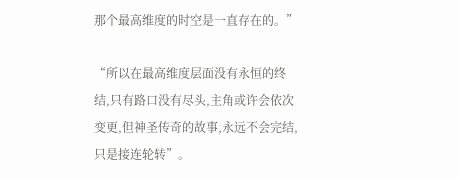那个最高维度的时空是一直存在的。”

“所以在最高维度层面没有永恒的终结,只有路口没有尽头,主角或许会依次变更,但神圣传奇的故事,永远不会完结,只是接连轮转”。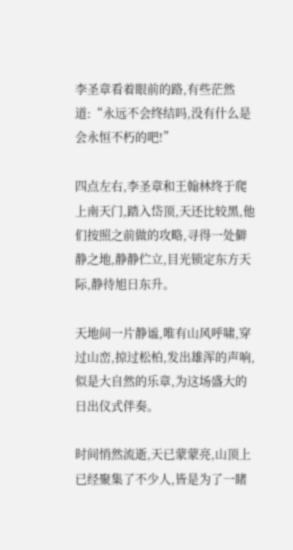李圣章看着眼前的路,有些茫然道:“永远不会终结吗,没有什么是会永恒不朽的吧!”

四点左右,李圣章和王翰林终于爬上南天门,踏入岱顶,天还比较黑,他们按照之前做的攻略,寻得一处僻静之地,静静伫立,目光锁定东方天际,静待旭日东升。

天地间一片静谧,唯有山风呼啸,穿过山峦,掠过松柏,发出雄浑的声响,似是大自然的乐章,为这场盛大的日出仪式伴奏。

时间悄然流逝,天已蒙蒙亮,山顶上已经聚集了不少人,皆是为了一睹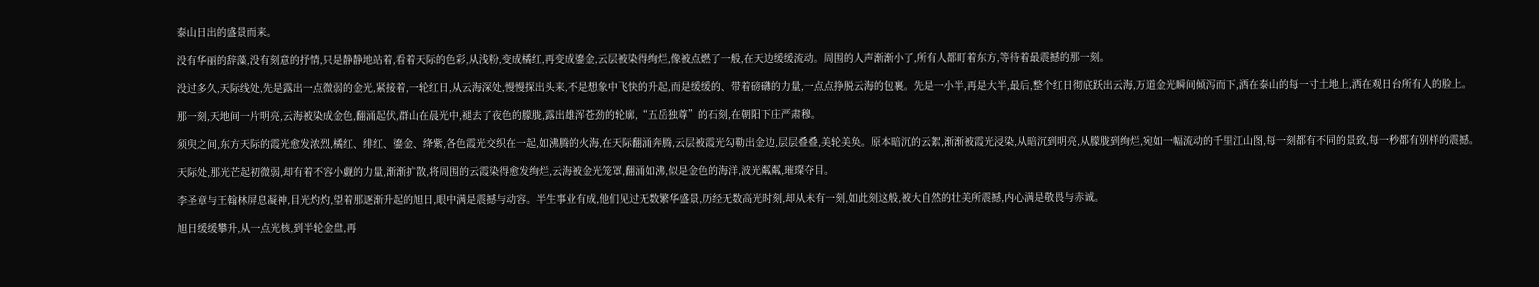泰山日出的盛景而来。

没有华丽的辞藻,没有刻意的抒情,只是静静地站着,看着天际的色彩,从浅粉,变成橘红,再变成鎏金,云层被染得绚烂,像被点燃了一般,在天边缓缓流动。周围的人声渐渐小了,所有人都盯着东方,等待着最震撼的那一刻。

没过多久,天际线处,先是露出一点微弱的金光,紧接着,一轮红日,从云海深处,慢慢探出头来,不是想象中飞快的升起,而是缓缓的、带着磅礴的力量,一点点挣脱云海的包裹。先是一小半,再是大半,最后,整个红日彻底跃出云海,万道金光瞬间倾泻而下,洒在泰山的每一寸土地上,洒在观日台所有人的脸上。

那一刻,天地间一片明亮,云海被染成金色,翻涌起伏,群山在晨光中,褪去了夜色的朦胧,露出雄浑苍劲的轮廓,“五岳独尊”的石刻,在朝阳下庄严肃穆。

须臾之间,东方天际的霞光愈发浓烈,橘红、绯红、鎏金、绛紫,各色霞光交织在一起,如沸腾的火海,在天际翻涌奔腾,云层被霞光勾勒出金边,层层叠叠,美轮美奂。原本暗沉的云絮,渐渐被霞光浸染,从暗沉到明亮,从朦胧到绚烂,宛如一幅流动的千里江山图,每一刻都有不同的景致,每一秒都有别样的震撼。

天际处,那光芒起初微弱,却有着不容小觑的力量,渐渐扩散,将周围的云霞染得愈发绚烂,云海被金光笼罩,翻涌如沸,似是金色的海洋,波光粼粼,璀璨夺目。

李圣章与王翰林屏息凝神,目光灼灼,望着那逐渐升起的旭日,眼中满是震撼与动容。半生事业有成,他们见过无数繁华盛景,历经无数高光时刻,却从未有一刻,如此刻这般,被大自然的壮美所震撼,内心满是敬畏与赤诚。

旭日缓缓攀升,从一点光核,到半轮金盘,再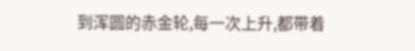到浑圆的赤金轮,每一次上升,都带着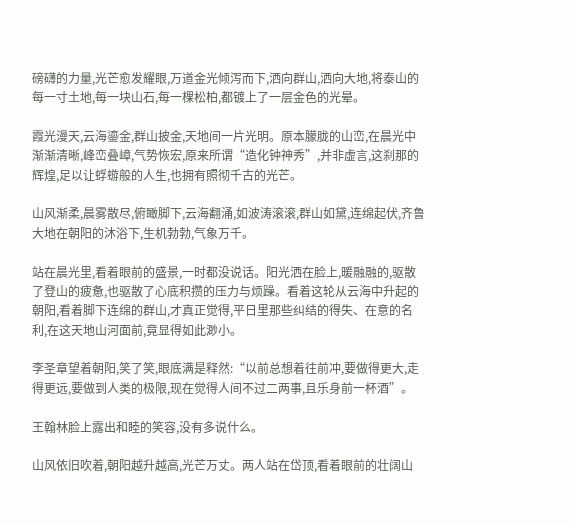磅礴的力量,光芒愈发耀眼,万道金光倾泻而下,洒向群山,洒向大地,将泰山的每一寸土地,每一块山石,每一棵松柏,都镀上了一层金色的光晕。

霞光漫天,云海鎏金,群山披金,天地间一片光明。原本朦胧的山峦,在晨光中渐渐清晰,峰峦叠嶂,气势恢宏,原来所谓“造化钟神秀”,并非虚言,这刹那的辉煌,足以让蜉蝣般的人生,也拥有照彻千古的光芒。

山风渐柔,晨雾散尽,俯瞰脚下,云海翻涌,如波涛滚滚,群山如黛,连绵起伏,齐鲁大地在朝阳的沐浴下,生机勃勃,气象万千。

站在晨光里,看着眼前的盛景,一时都没说话。阳光洒在脸上,暖融融的,驱散了登山的疲惫,也驱散了心底积攒的压力与烦躁。看着这轮从云海中升起的朝阳,看着脚下连绵的群山,才真正觉得,平日里那些纠结的得失、在意的名利,在这天地山河面前,竟显得如此渺小。

李圣章望着朝阳,笑了笑,眼底满是释然:“以前总想着往前冲,要做得更大,走得更远,要做到人类的极限,现在觉得人间不过二两事,且乐身前一杯酒”。

王翰林脸上露出和睦的笑容,没有多说什么。

山风依旧吹着,朝阳越升越高,光芒万丈。两人站在岱顶,看着眼前的壮阔山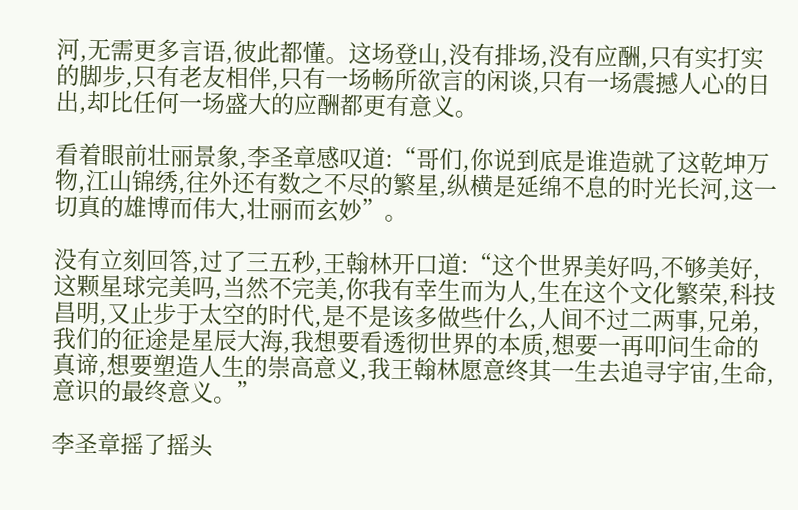河,无需更多言语,彼此都懂。这场登山,没有排场,没有应酬,只有实打实的脚步,只有老友相伴,只有一场畅所欲言的闲谈,只有一场震撼人心的日出,却比任何一场盛大的应酬都更有意义。

看着眼前壮丽景象,李圣章感叹道:“哥们,你说到底是谁造就了这乾坤万物,江山锦绣,往外还有数之不尽的繁星,纵横是延绵不息的时光长河,这一切真的雄博而伟大,壮丽而玄妙”。

没有立刻回答,过了三五秒,王翰林开口道:“这个世界美好吗,不够美好,这颗星球完美吗,当然不完美,你我有幸生而为人,生在这个文化繁荣,科技昌明,又止步于太空的时代,是不是该多做些什么,人间不过二两事,兄弟,我们的征途是星辰大海,我想要看透彻世界的本质,想要一再叩问生命的真谛,想要塑造人生的崇高意义,我王翰林愿意终其一生去追寻宇宙,生命,意识的最终意义。”

李圣章摇了摇头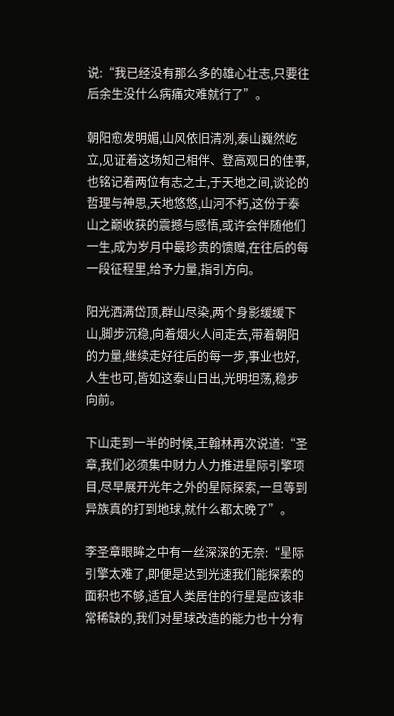说:“我已经没有那么多的雄心壮志,只要往后余生没什么病痛灾难就行了”。

朝阳愈发明媚,山风依旧清冽,泰山巍然屹立,见证着这场知己相伴、登高观日的佳事,也铭记着两位有志之士,于天地之间,谈论的哲理与神思,天地悠悠,山河不朽,这份于泰山之巅收获的震撼与感悟,或许会伴随他们一生,成为岁月中最珍贵的馈赠,在往后的每一段征程里,给予力量,指引方向。

阳光洒满岱顶,群山尽染,两个身影缓缓下山,脚步沉稳,向着烟火人间走去,带着朝阳的力量,继续走好往后的每一步,事业也好,人生也可,皆如这泰山日出,光明坦荡,稳步向前。

下山走到一半的时候,王翰林再次说道:“圣章,我们必须集中财力人力推进星际引擎项目,尽早展开光年之外的星际探索,一旦等到异族真的打到地球,就什么都太晚了”。

李圣章眼眸之中有一丝深深的无奈:“星际引擎太难了,即便是达到光速我们能探索的面积也不够,适宜人类居住的行星是应该非常稀缺的,我们对星球改造的能力也十分有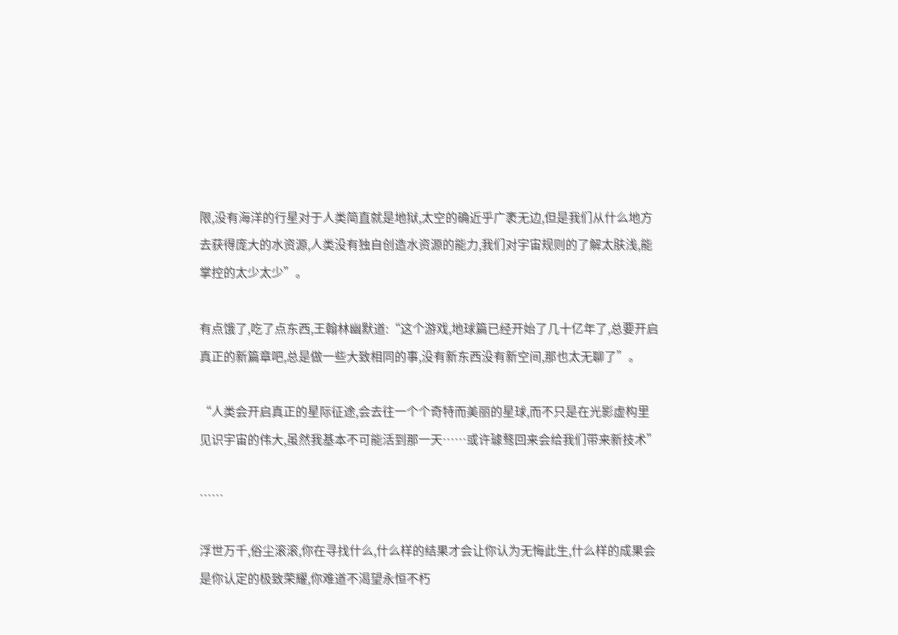限,没有海洋的行星对于人类简直就是地狱,太空的确近乎广袤无边,但是我们从什么地方去获得庞大的水资源,人类没有独自创造水资源的能力,我们对宇宙规则的了解太肤浅,能掌控的太少太少”。

有点饿了,吃了点东西,王翰林幽默道:“这个游戏,地球篇已经开始了几十亿年了,总要开启真正的新篇章吧,总是做一些大致相同的事,没有新东西没有新空间,那也太无聊了”。

“人类会开启真正的星际征途,会去往一个个奇特而美丽的星球,而不只是在光影虚构里见识宇宙的伟大,虽然我基本不可能活到那一天……或许璩骜回来会给我们带来新技术”

……

浮世万千,俗尘滚滚,你在寻找什么,什么样的结果才会让你认为无悔此生,什么样的成果会是你认定的极致荣耀,你难道不渴望永恒不朽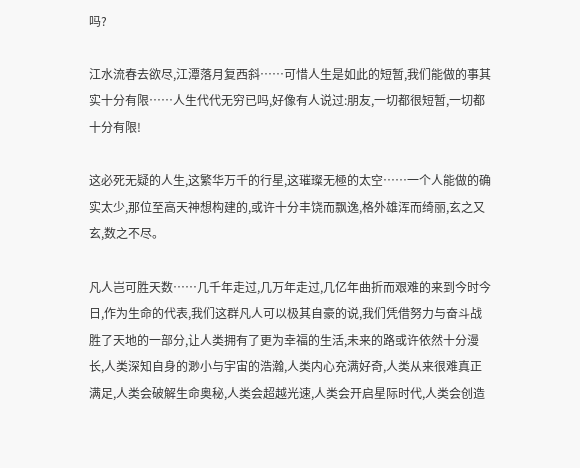吗?

江水流春去欲尽,江潭落月复西斜……可惜人生是如此的短暂,我们能做的事其实十分有限……人生代代无穷已吗,好像有人说过:朋友,一切都很短暂,一切都十分有限!

这必死无疑的人生,这繁华万千的行星,这璀璨无極的太空……一个人能做的确实太少,那位至高天神想构建的,或许十分丰饶而飘逸,格外雄浑而绮丽,玄之又玄,数之不尽。

凡人岂可胜天数……几千年走过,几万年走过,几亿年曲折而艰难的来到今时今日,作为生命的代表,我们这群凡人可以极其自豪的说,我们凭借努力与奋斗战胜了天地的一部分,让人类拥有了更为幸福的生活,未来的路或许依然十分漫长,人类深知自身的渺小与宇宙的浩瀚,人类内心充满好奇,人类从来很难真正满足,人类会破解生命奥秘,人类会超越光速,人类会开启星际时代,人类会创造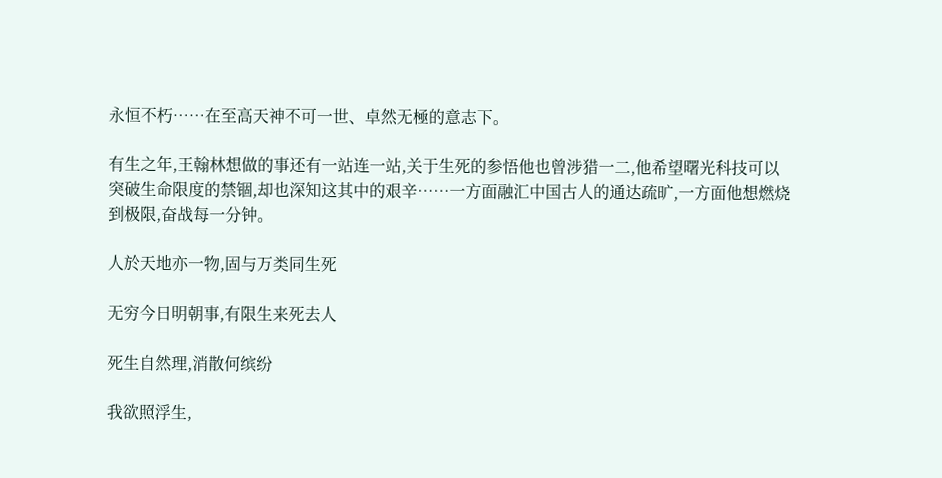永恒不朽……在至高天神不可一世、卓然无極的意志下。

有生之年,王翰林想做的事还有一站连一站,关于生死的参悟他也曾涉猎一二,他希望曙光科技可以突破生命限度的禁锢,却也深知这其中的艰辛……一方面融汇中国古人的通达疏旷,一方面他想燃烧到极限,奋战每一分钟。

人於天地亦一物,固与万类同生死

无穷今日明朝事,有限生来死去人

死生自然理,消散何缤纷

我欲照浮生,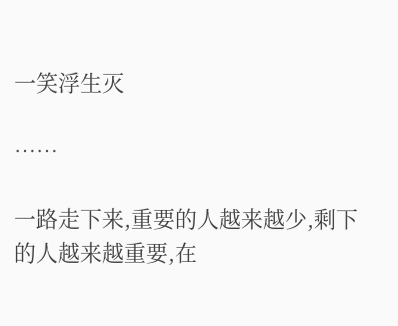一笑浮生灭

……

一路走下来,重要的人越来越少,剩下的人越来越重要,在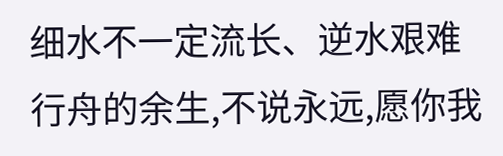细水不一定流长、逆水艰难行舟的余生,不说永远,愿你我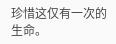珍惜这仅有一次的生命。